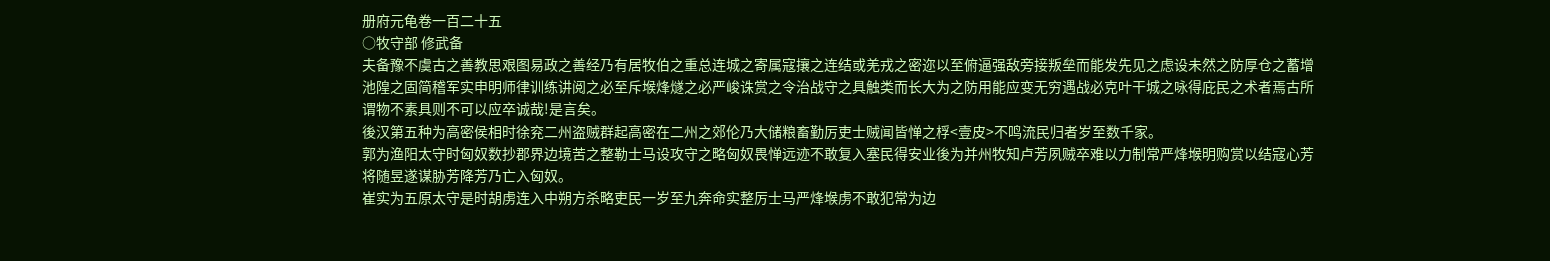册府元龟卷一百二十五
○牧守部 修武备
夫备豫不虞古之善教思艰图易政之善经乃有居牧伯之重总连城之寄属寇攘之连结或羌戎之密迩以至俯逼强敌旁接叛垒而能发先见之虑设未然之防厚仓之蓄增池隍之固简稽军实申明师律训练讲阅之必至斥堠烽燧之必严峻诛赏之令治战守之具触类而长大为之防用能应变无穷遇战必克叶干城之咏得庇民之术者焉古所谓物不素具则不可以应卒诚哉!是言矣。
後汉第五种为高密侯相时徐兖二州盗贼群起高密在二州之郊伦乃大储粮畜勤厉吏士贼闻皆惮之桴<壹皮>不鸣流民归者岁至数千家。
郭为渔阳太守时匈奴数抄郡界边境苦之整勒士马设攻守之略匈奴畏惮远迹不敢复入塞民得安业後为并州牧知卢芳夙贼卒难以力制常严烽堠明购赏以结寇心芳将随昱遂谋胁芳降芳乃亡入匈奴。
崔实为五原太守是时胡虏连入中朔方杀略吏民一岁至九奔命实整厉士马严烽堠虏不敢犯常为边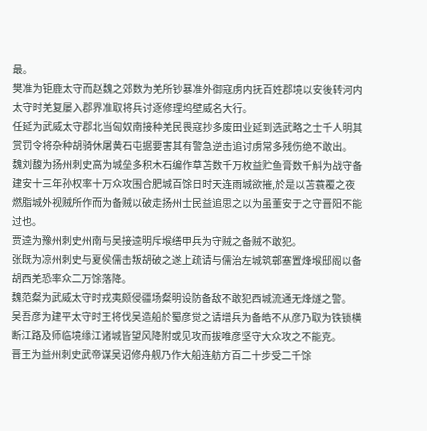最。
樊准为钜鹿太守而赵魏之郊数为羌所钞暴准外御寇虏内抚百姓郡境以安後转河内太守时羌复屡入郡界准取将兵讨逐修理坞壁威名大行。
任延为武威太守郡北当匈奴南接种羌民畏寇抄多废田业延到选武略之士千人明其赏罚令将杂种胡骑休屠黄石屯据要害其有警急逆击追讨虏常多残伤绝不敢出。
魏刘馥为扬州刺史高为城垒多积木石编作草苫数千万枚益贮鱼膏数千斛为战守备建安十三年孙权率十万众攻围合肥城百馀日时天连雨城欲摧,於是以苫蓑覆之夜燃脂城外视贼所作而为备贼以破走扬州士民益追思之以为虽董安于之守晋阳不能过也。
贾逵为豫州刺史州南与吴接逵明斥堠缮甲兵为守贼之备贼不敢犯。
张既为凉州刺史与夏侯儒击叛胡破之遂上疏请与儒治左城筑鄣塞置烽堠邸阁以备胡西羌恐率众二万馀落降。
魏范粲为武威太守时戎夷颇侵疆场粲明设防备敌不敢犯西城流通无烽燧之警。
吴吾彦为建平太守时王将伐吴造船於蜀彦觉之请增兵为备皓不从彦乃取为铁锁横断江路及师临境缘江诸城皆望风降附或见攻而拔唯彦坚守大众攻之不能克。
晋王为益州刺史武帝谋吴诏修舟舰乃作大船连舫方百二十步受二千馀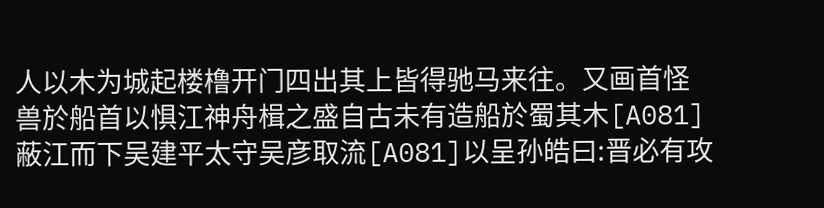人以木为城起楼橹开门四出其上皆得驰马来往。又画首怪兽於船首以惧江神舟楫之盛自古未有造船於蜀其木[A081]蔽江而下吴建平太守吴彦取流[A081]以呈孙皓曰:晋必有攻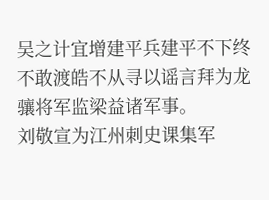吴之计宜增建平兵建平不下终不敢渡皓不从寻以谣言拜为龙骧将军监梁益诸军事。
刘敬宣为江州刺史课集军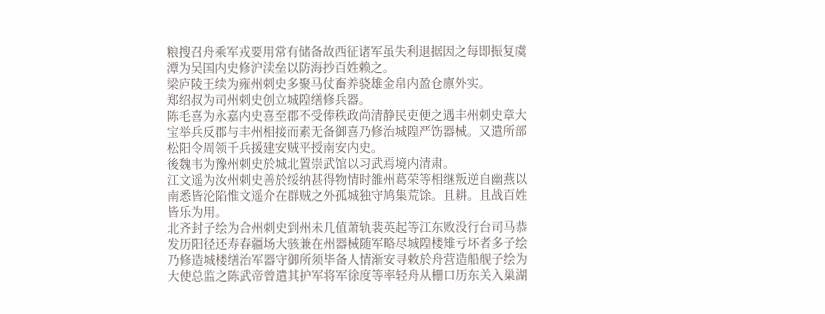粮搜召舟乘军戎要用常有储备故西征诸军虽失利退据因之每即振复虞潭为吴国内史修沪渎垒以防海抄百姓赖之。
梁庐陵王续为雍州刺史多聚马仗畜养骁雄金帛内盈仓廪外实。
郑绍叔为司州刺史创立城隍缮修兵器。
陈毛喜为永嘉内史喜至郡不受俸秩政尚清静民吏便之遇丰州刺史章大宝举兵反郡与丰州相接而素无备御喜乃修治城隍严饬器械。又遣所部松阳令周领千兵援建安贼平授南安内史。
後魏韦为豫州刺史於城北置崇武馆以习武焉境内清肃。
江文遥为汝州刺史善於绥纳甚得物情时雒州葛荣等相继叛逆自幽燕以南悉皆沦陷惟文遥介在群贼之外孤城独守鸠集荒馀。且耕。且战百姓皆乐为用。
北齐封子绘为合州刺史到州未几值萧轨裴英起等江东败没行台司马恭发历阳径还寿春疆场大骇兼在州器械随军略尽城隍楼雉亏坏者多子绘乃修造城楼缮治军器守御所须毕备人情渐安寻敕於舟营造船舰子绘为大使总监之陈武帝曾遣其护军将军徐度等率轻舟从栅口历东关入巢湖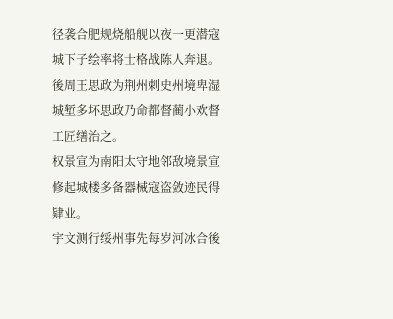径袭合肥规烧船舰以夜一更潜寇城下子绘率将士格战陈人奔退。
後周王思政为荆州刺史州境卑湿城堑多坏思政乃命都督蔺小欢督工匠缮治之。
权景宣为南阳太守地邻敌境景宣修起城楼多备器械寇盗敛迹民得肄业。
宇文测行绥州事先每岁河冰合後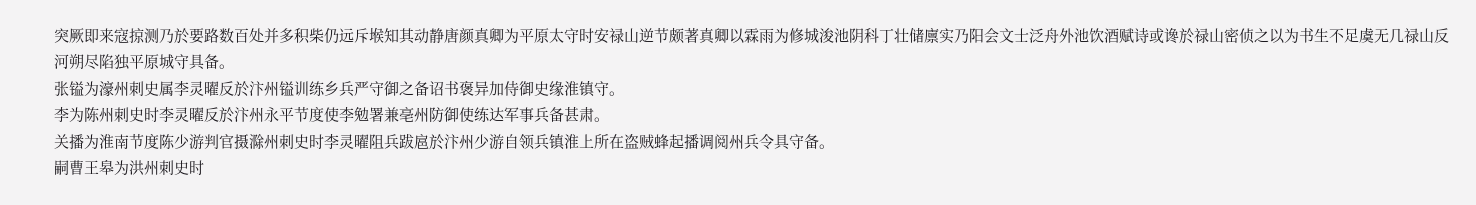突厥即来寇掠测乃於要路数百处并多积柴仍远斥堠知其动静唐颜真卿为平原太守时安禄山逆节颇著真卿以霖雨为修城浚池阴科丁壮储廪实乃阳会文士泛舟外池饮酒赋诗或谗於禄山密侦之以为书生不足虞无几禄山反河朔尽陷独平原城守具备。
张镒为濠州刺史属李灵曜反於汴州镒训练乡兵严守御之备诏书褒异加侍御史缘淮镇守。
李为陈州刺史时李灵曜反於汴州永平节度使李勉署兼亳州防御使练达军事兵备甚肃。
关播为淮南节度陈少游判官摄滁州刺史时李灵曜阻兵跋扈於汴州少游自领兵镇淮上所在盗贼蜂起播调阅州兵令具守备。
嗣曹王皋为洪州刺史时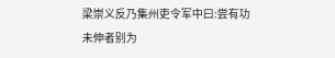梁崇义反乃集州吏令军中曰:尝有功未伸者别为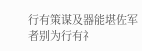行有策谋及器能堪佐军者别为行有礻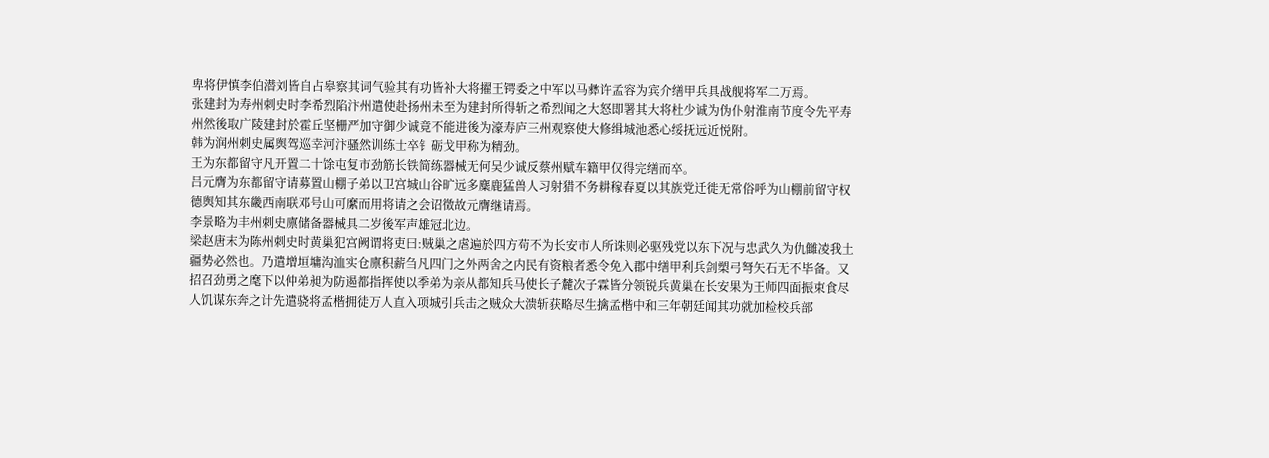卑将伊慎李伯潜刘皆自占皋察其词气验其有功皆补大将擢王锷委之中军以马彝许孟容为宾介缮甲兵具战舰将军二万焉。
张建封为寿州刺史时李希烈陷汴州遣使赴扬州未至为建封所得斩之希烈闻之大怒即署其大将杜少诚为伪仆射淮南节度令先平寿州然後取广陵建封於霍丘坚栅严加守御少诚竟不能进後为濠寿庐三州观察使大修缉城池悉心绥抚远近悦附。
韩为润州刺史属舆驾巡幸河汴骚然训练士卒钅砺戈甲称为精劲。
王为东都留守凡开置二十馀屯复市劲筋长铁简练器械无何吴少诚反蔡州赋车籍甲仅得完缮而卒。
吕元膺为东都留守请募置山棚子弟以卫宫城山谷旷远多麋鹿猛兽人习射猎不务耕稼春夏以其族党迁徙无常俗呼为山棚前留守权德舆知其东畿西南联邓号山可縻而用将请之会诏徵故元膺继请焉。
李景略为丰州刺史廪储备器械具二岁後军声雄冠北边。
梁赵唐末为陈州刺史时黄巢犯宫阙谓将吏曰:贼巢之虐遍於四方苟不为长安市人所诛则必驱残党以东下况与忠武久为仇雠凌我土疆势必然也。乃遣增垣墉沟洫实仓廪积薪刍凡四门之外两舍之内民有资粮者悉令免入郡中缮甲利兵剑槊弓弩矢石无不毕备。又招召劲勇之麾下以仲弟昶为防遏都指挥使以季弟为亲从都知兵马使长子麓次子霖皆分领锐兵黄巢在长安果为王师四面振束食尽人饥谋东奔之计先遣骁将孟楷拥徒万人直入项城引兵击之贼众大溃斩获略尽生擒孟楷中和三年朝廷闻其功就加检校兵部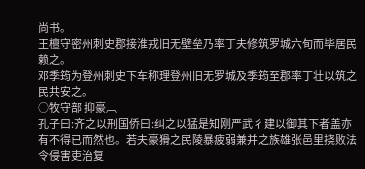尚书。
王檀守密州刺史郡接淮戎旧无壁垒乃率丁夫修筑罗城六旬而毕居民赖之。
邓季筠为登州刺史下车称理登州旧无罗城及季筠至郡率丁壮以筑之民共安之。
○牧守部 抑豪︹
孔子曰:齐之以刑国侨曰:纠之以猛是知刚严武彳建以御其下者盖亦有不得已而然也。若夫豪猾之民陵暴疲弱兼并之族雄张邑里挠败法令侵害吏治复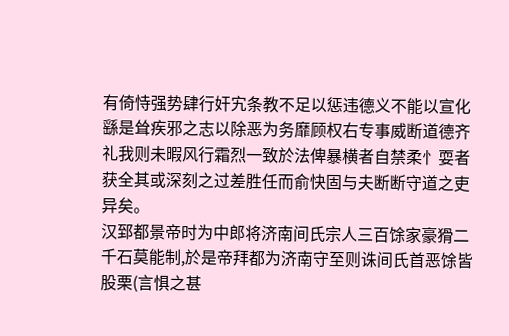有倚恃强势肆行奸宄条教不足以惩违德义不能以宣化繇是耸疾邪之志以除恶为务靡顾权右专事威断道德齐礼我则未暇风行霜烈一致於法俾暴横者自禁柔忄耍者获全其或深刻之过差胜任而俞快固与夫断断守道之吏异矣。
汉郅都景帝时为中郎将济南间氏宗人三百馀家豪猾二千石莫能制,於是帝拜都为济南守至则诛间氏首恶馀皆股栗(言惧之甚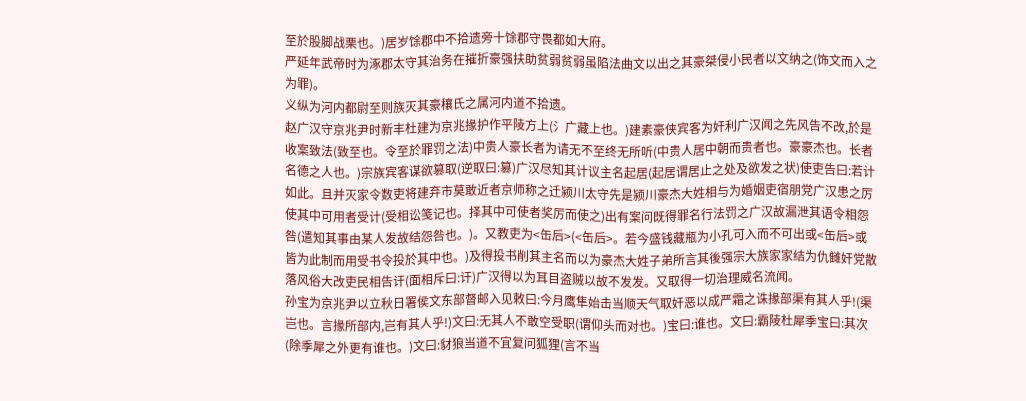至於股脚战栗也。)居岁馀郡中不拾遗旁十馀郡守畏都如大府。
严延年武帝时为涿郡太守其治务在摧折豪强扶助贫弱贫弱虽陷法曲文以出之其豪桀侵小民者以文纳之(饰文而入之为罪)。
义纵为河内都尉至则族灭其豪穰氏之属河内道不拾遗。
赵广汉守京兆尹时新丰杜建为京兆掾护作平陵方上(氵广藏上也。)建素豪侠宾客为奸利广汉闻之先风告不改,於是收案致法(致至也。令至於罪罚之法)中贵人豪长者为请无不至终无所听(中贵人居中朝而贵者也。豪豪杰也。长者名德之人也。)宗族宾客谋欲篡取(逆取曰:篡)广汉尽知其计议主名起居(起居谓居止之处及欲发之状)使吏告曰:若计如此。且并灭家令数吏将建弃市莫敢近者京师称之迁颍川太守先是颍川豪杰大姓相与为婚姻吏宿朋党广汉患之厉使其中可用者受计(受相讼笺记也。择其中可使者奖厉而使之)出有案问既得罪名行法罚之广汉故漏泄其语令相怨咎(遣知其事由某人发故结怨咎也。)。又教吏为<缶后>(<缶后>。若今盛钱藏瓶为小孔可入而不可出或<缶后>或皆为此制而用受书令投於其中也。)及得投书削其主名而以为豪杰大姓子弟所言其後强宗大族家家结为仇雠奸党散落风俗大改吏民相告讦(面相斥曰:讦)广汉得以为耳目盗贼以故不发发。又取得一切治理威名流闻。
孙宝为京兆尹以立秋日署侯文东部督邮入见敕曰:今月鹰隼始击当顺天气取奸恶以成严霜之诛掾部渠有其人乎!(渠岂也。言掾所部内,岂有其人乎!)文曰:无其人不敢空受职(谓仰头而对也。)宝曰:谁也。文曰:霸陵杜犀季宝曰:其次(除季犀之外更有谁也。)文曰:豺狼当道不宜复问狐狸(言不当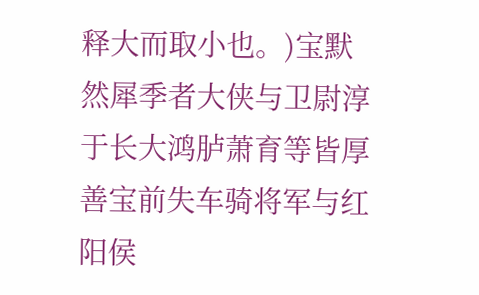释大而取小也。)宝默然犀季者大侠与卫尉淳于长大鸿胪萧育等皆厚善宝前失车骑将军与红阳侯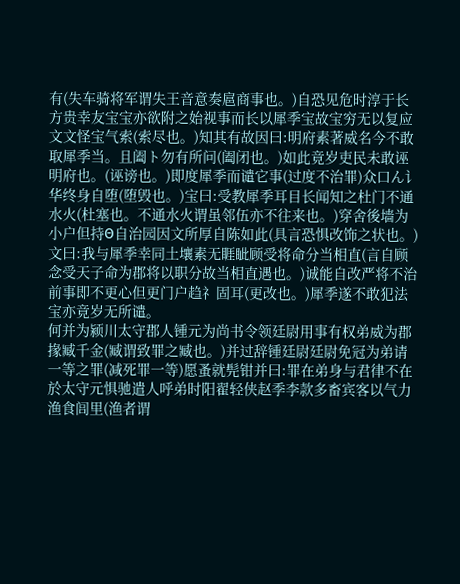有(失车骑将军谓失王音意奏扈商事也。)自恐见危时淳于长方贵幸友宝宝亦欲附之始视事而长以犀季宝故宝穷无以复应文文怪宝气索(索尽也。)知其有故因曰:明府素著威名今不敢取犀季当。且阖ト勿有所问(阖闭也。)如此竟岁吏民未敢诬明府也。(诬谤也。)即度犀季而谴它事(过度不治罪)众口ん讠华终身自堕(堕毁也。)宝曰:受教犀季耳目长闻知之杜门不通水火(杜塞也。不通水火谓虽邻伍亦不往来也。)穿舍後墙为小户但持Θ自治园因文所厚自陈如此(具言恐惧改饰之状也。)文曰:我与犀季幸同土壤素无睚眦顾受将命分当相直(言自顾念受天子命为郡将以职分故当相直遇也。)诚能自改严将不治前事即不更心但更门户趋礻固耳(更改也。)犀季遂不敢犯法宝亦竟岁无所谴。
何并为颍川太守郡人锺元为尚书令领廷尉用事有权弟威为郡掾臧千金(臧谓致罪之臧也。)并过辞锺廷尉廷尉免冠为弟请一等之罪(减死罪一等)愿蚤就髡钳并曰:罪在弟身与君律不在於太守元惧驰遣人呼弟时阳翟轻侠赵季李款多畜宾客以气力渔食闾里(渔者谓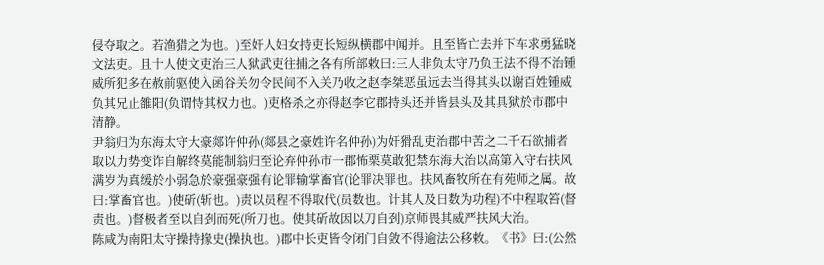侵夺取之。若渔猎之为也。)至奸人妇女持吏长短纵横郡中闻并。且至皆亡去并下车求勇猛晓文法吏。且十人使文吏治三人狱武吏往捕之各有所部敕曰:三人非负太守乃负王法不得不治锺威所犯多在赦前驱使入函谷关勿令民间不入关乃收之赵李桀恶虽远去当得其头以谢百姓锺威负其兄止雒阳(负谓恃其权力也。)吏格杀之亦得赵李它郡持头还并皆县头及其具狱於市郡中清静。
尹翁归为东海太守大豪郯许仲孙(郯县之豪姓许名仲孙)为奸猾乱吏治郡中苦之二千石欲捕者取以力势变诈自解终莫能制翁归至论弃仲孙市一郡怖栗莫敢犯禁东海大治以高第入守右扶风满岁为真缓於小弱急於豪强豪强有论罪输掌畜官(论罪决罪也。扶风畜牧所在有苑师之属。故曰:掌畜官也。)使斫(斩也。)责以员程不得取代(员数也。计其人及日数为功程)不中程取笞(督责也。)督极者至以自刭而死(所刀也。使其斫故因以刀自刭)京师畏其威严扶风大治。
陈咸为南阳太守操持掾史(操执也。)郡中长吏皆令闭门自敛不得逾法公移敕。《书》曰:(公然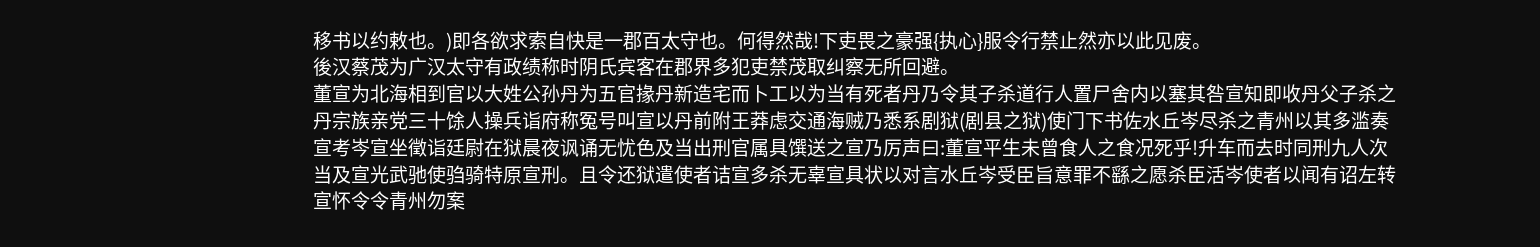移书以约敕也。)即各欲求索自快是一郡百太守也。何得然哉!下吏畏之豪强{执心}服令行禁止然亦以此见废。
後汉蔡茂为广汉太守有政绩称时阴氏宾客在郡界多犯吏禁茂取纠察无所回避。
董宣为北海相到官以大姓公孙丹为五官掾丹新造宅而卜工以为当有死者丹乃令其子杀道行人置尸舍内以塞其咎宣知即收丹父子杀之丹宗族亲党三十馀人操兵诣府称冤号叫宣以丹前附王莽虑交通海贼乃悉系剧狱(剧县之狱)使门下书佐水丘岑尽杀之青州以其多滥奏宣考岑宣坐徵诣廷尉在狱晨夜讽诵无忧色及当出刑官属具馔送之宣乃厉声曰:董宣平生未曾食人之食况死乎!升车而去时同刑九人次当及宣光武驰使驺骑特原宣刑。且令还狱遣使者诘宣多杀无辜宣具状以对言水丘岑受臣旨意罪不繇之愿杀臣活岑使者以闻有诏左转宣怀令令青州勿案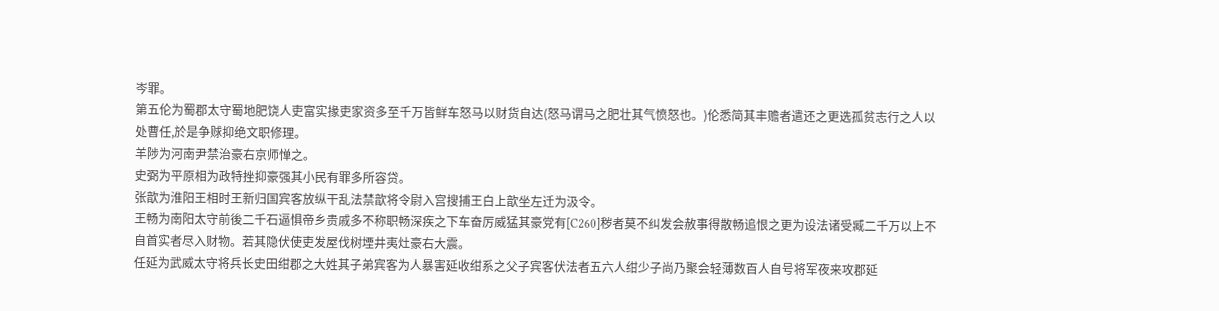岑罪。
第五伦为蜀郡太守蜀地肥饶人吏富实掾吏家资多至千万皆鲜车怒马以财货自达(怒马谓马之肥壮其气愤怒也。)伦悉简其丰赡者遣还之更选孤贫志行之人以处曹任,於是争赇抑绝文职修理。
羊陟为河南尹禁治豪右京师惮之。
史弼为平原相为政特挫抑豪强其小民有罪多所容贷。
张歆为淮阳王相时王新归国宾客放纵干乱法禁歆将令尉入宫搜捕王白上歆坐左迁为汲令。
王畅为南阳太守前後二千石逼惧帝乡贵戚多不称职畅深疾之下车奋厉威猛其豪党有[C260]秽者莫不纠发会赦事得散畅追恨之更为设法诸受臧二千万以上不自首实者尽入财物。若其隐伏使吏发屋伐树堙井夷灶豪右大震。
任延为武威太守将兵长史田绀郡之大姓其子弟宾客为人暴害延收绀系之父子宾客伏法者五六人绀少子尚乃聚会轻薄数百人自号将军夜来攻郡延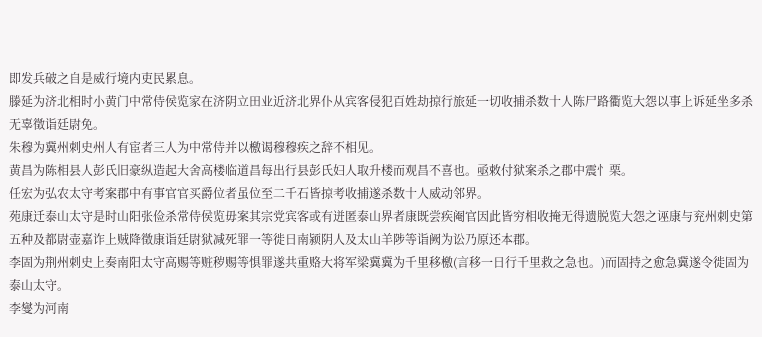即发兵破之自是威行境内吏民累息。
滕延为济北相时小黄门中常侍侯览家在济阴立田业近济北界仆从宾客侵犯百姓劫掠行旅延一切收捕杀数十人陈尸路衢览大怨以事上诉延坐多杀无辜徵诣廷尉免。
朱穆为冀州刺史州人有宦者三人为中常侍并以檄谒穆穆疾之辞不相见。
黄昌为陈相县人彭氏旧豪纵造起大舍高楼临道昌每出行县彭氏妇人取升楼而观昌不喜也。亟敕付狱案杀之郡中震忄栗。
任宏为弘农太守考案郡中有事官官买爵位者虽位至二千石皆掠考收捕遂杀数十人威动邻界。
苑康迁泰山太守是时山阳张俭杀常侍侯览毋案其宗党宾客或有迸匿泰山界者康既尝疾阉官因此皆穷相收掩无得遗脱览大怨之诬康与兖州刺史第五种及都尉壶嘉诈上贼降徵康诣廷尉狱减死罪一等徙日南颍阴人及太山羊陟等诣阙为讼乃原还本郡。
李固为荆州刺史上奏南阳太守高赐等赃秽赐等惧罪遂共重赂大将军梁冀冀为千里移檄(言移一日行千里救之急也。)而固持之愈急冀遂令徙固为泰山太守。
李燮为河南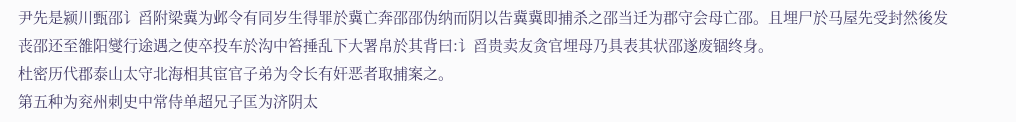尹先是颍川甄邵讠舀附梁冀为邺令有同岁生得罪於冀亡奔邵邵伪纳而阴以告冀冀即捕杀之邵当迁为郡守会母亡邵。且埋尸於马屋先受封然後发丧邵还至雒阳燮行途遇之使卒投车於沟中笞捶乱下大署帛於其背曰:讠舀贵卖友贪官埋母乃具表其状邵遂废锢终身。
杜密历代郡泰山太守北海相其宦官子弟为令长有奸恶者取捕案之。
第五种为兖州刺史中常侍单超兄子匡为济阴太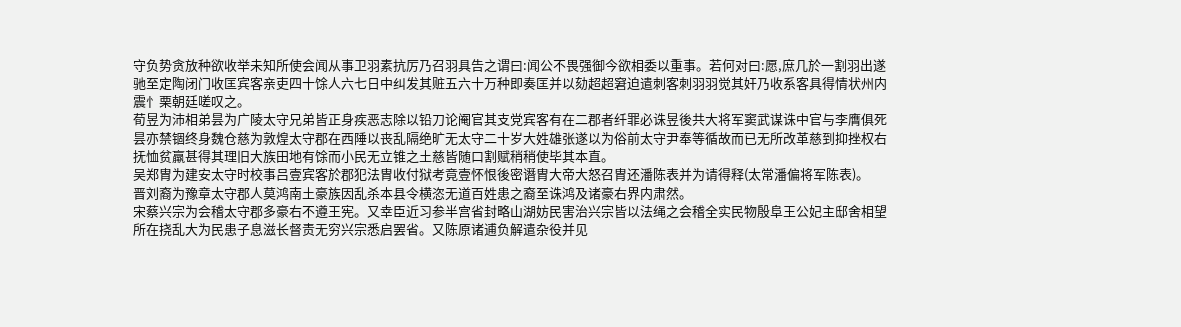守负势贪放种欲收举未知所使会闻从事卫羽素抗厉乃召羽具告之谓曰:闻公不畏强御今欲相委以重事。若何对曰:愿,庶几於一割羽出遂驰至定陶闭门收匡宾客亲吏四十馀人六七日中纠发其赃五六十万种即奏匡并以劾超超窘迫遣刺客刺羽羽觉其奸乃收系客具得情状州内震忄栗朝廷嗟叹之。
荀昱为沛相弟昙为广陵太守兄弟皆正身疾恶志除以铅刀论阉官其支党宾客有在二郡者纤罪必诛昱後共大将军窦武谋诛中官与李膺俱死昙亦禁锢终身魏仓慈为敦煌太守郡在西陲以丧乱隔绝旷无太守二十岁大姓雄张遂以为俗前太守尹奉等循故而已无所改革慈到抑挫权右抚恤贫羸甚得其理旧大族田地有馀而小民无立锥之土慈皆随口割赋稍稍使毕其本直。
吴郑胄为建安太守时校事吕壹宾客於郡犯法胄收付狱考竟壹怀恨後密谮胄大帝大怒召胄还潘陈表并为请得释(太常潘偏将军陈表)。
晋刘裔为豫章太守郡人莫鸿南土豪族因乱杀本县令横恣无道百姓患之裔至诛鸿及诸豪右界内肃然。
宋蔡兴宗为会稽太守郡多豪右不遵王宪。又幸臣近习参半宫省封略山湖妨民害治兴宗皆以法绳之会稽全实民物殷阜王公妃主邸舍相望所在挠乱大为民患子息滋长督责无穷兴宗悉启罢省。又陈原诸逋负解遣杂役并见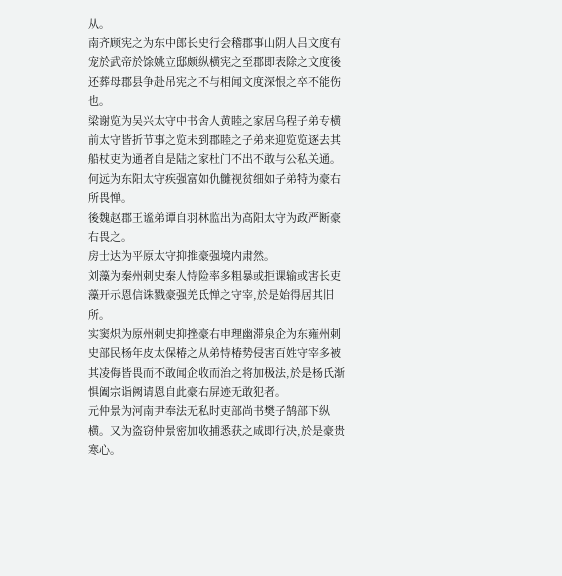从。
南齐顾宪之为东中郎长史行会稽郡事山阴人吕文度有宠於武帝於馀姚立邸颇纵横宪之至郡即表除之文度後还葬母郡县争赴吊宪之不与相闻文度深恨之卒不能伤也。
梁谢览为吴兴太守中书舍人黄睦之家居乌程子弟专横前太守皆折节事之览未到郡睦之子弟来迎览览逐去其船杖吏为通者自是陆之家杜门不出不敢与公私关通。
何远为东阳太守疾强富如仇雠视贫细如子弟特为豪右所畏惮。
後魏赵郡王谧弟谭自羽林监出为高阳太守为政严断豪右畏之。
房士达为平原太守抑推豪强境内肃然。
刘藻为秦州刺史秦人恃险率多粗暴或拒课输或害长吏藻开示恩信诛戮豪强羌氐惮之守宰,於是始得居其旧所。
实窦炽为原州刺史抑挫豪右申理幽滞泉企为东雍州刺史部民杨年皮太保椿之从弟恃椿势侵害百姓守宰多被其凌侮皆畏而不敢闻企收而治之将加极法,於是杨氏渐惧阖宗诣阙请恩自此豪右屏迹无敢犯者。
元仲景为河南尹奉法无私时吏部尚书樊子鹄部下纵横。又为盗窃仲景密加收捕悉获之咸即行决,於是豪贵寒心。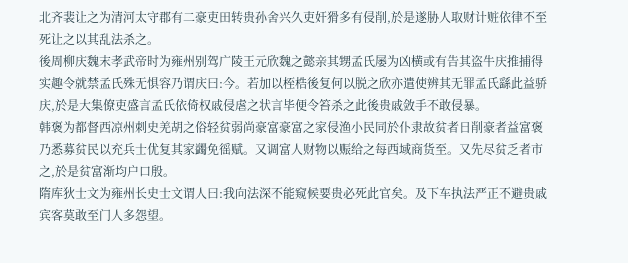北齐裴让之为清河太守郡有二豪吏田转贵孙舍兴久吏奸猾多有侵削,於是遂胁人取财计赃依律不至死让之以其乱法杀之。
後周柳庆魏末孝武帝时为雍州别驾广陵王元欣魏之懿亲其甥孟氏屡为凶横或有告其盗牛庆推捕得实趣令就禁孟氏殊无惧容乃谓庆曰:今。若加以桎梏後复何以脱之欣亦遣使辨其无罪孟氏繇此益骄庆,於是大集僚吏盛言孟氏依倚权戚侵虐之状言毕便令笞杀之此後贵戚敛手不敢侵暴。
韩褒为都督西凉州刺史羌胡之俗轻贫弱尚豪富豪富之家侵渔小民同於仆隶故贫者日削豪者益富褒乃悉募贫民以充兵士优复其家蠲免徭赋。又调富人财物以赈给之每西域商货至。又先尽贫乏者市之,於是贫富渐均户口殷。
隋库狄士文为雍州长史士文谓人曰:我向法深不能窥候要贵必死此官矣。及下车执法严正不避贵戚宾客莫敢至门人多怨望。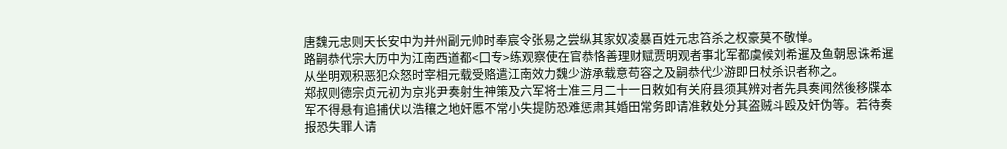唐魏元忠则天长安中为并州副元帅时奉宸令张易之尝纵其家奴凌暴百姓元忠笞杀之权豪莫不敬惮。
路嗣恭代宗大历中为江南西道都<囗专>练观察使在官恭恪善理财赋贾明观者事北军都虞候刘希暹及鱼朝恩诛希暹从坐明观积恶犯众怒时宰相元载受赂遣江南效力魏少游承载意苟容之及嗣恭代少游即日杖杀识者称之。
郑叔则德宗贞元初为京兆尹奏射生神策及六军将士准三月二十一日敕如有关府县须其辨对者先具奏闻然後移牒本军不得悬有追捕伏以浩穰之地奸慝不常小失提防恐难惩肃其婚田常务即请准敕处分其盗贼斗殴及奸伪等。若待奏报恐失罪人请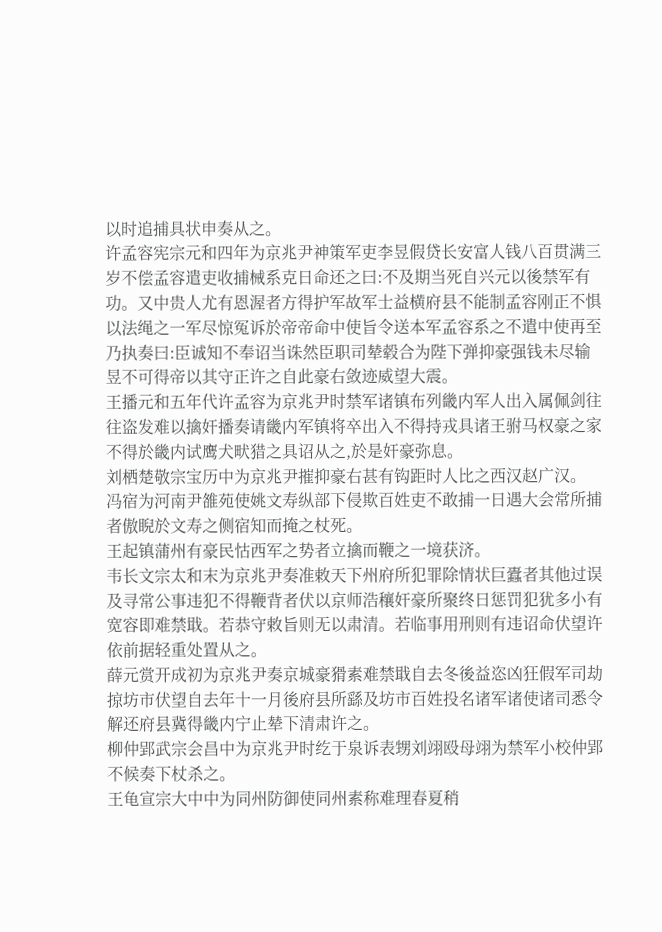以时追捕具状申奏从之。
许孟容宪宗元和四年为京兆尹神策军吏李昱假贷长安富人钱八百贯满三岁不偿孟容遣吏收捕械系克日命还之曰:不及期当死自兴元以後禁军有功。又中贵人尤有恩渥者方得护军故军士益横府县不能制孟容刚正不惧以法绳之一军尽惊冤诉於帝帝命中使旨令送本军孟容系之不遣中使再至乃执奏曰:臣诚知不奉诏当诛然臣职司辇毂合为陛下弹抑豪强钱未尽输昱不可得帝以其守正许之自此豪右敛迹威望大震。
王播元和五年代许孟容为京兆尹时禁军诸镇布列畿内军人出入属佩剑往往盗发难以擒奸播奏请畿内军镇将卒出入不得持戎具诸王驸马权豪之家不得於畿内试鹰犬畎猎之具诏从之,於是奸豪弥息。
刘栖楚敬宗宝历中为京兆尹摧抑豪右甚有钩距时人比之西汉赵广汉。
冯宿为河南尹雒苑使姚文寿纵部下侵欺百姓吏不敢捕一日遇大会常所捕者傲睨於文寿之侧宿知而掩之杖死。
王起镇蒲州有豪民怙西军之势者立擒而鞭之一境获济。
韦长文宗太和末为京兆尹奏准敕天下州府所犯罪除情状巨蠹者其他过误及寻常公事违犯不得鞭背者伏以京师浩穰奸豪所聚终日惩罚犯犹多小有宽容即难禁戢。若恭守敕旨则无以肃清。若临事用刑则有违诏命伏望许依前据轻重处置从之。
薛元赏开成初为京兆尹奏京城豪猾素难禁戢自去冬後益恣凶狂假军司劫掠坊市伏望自去年十一月後府县所繇及坊市百姓投名诸军诸使诸司悉令解还府县冀得畿内宁止辇下清肃许之。
柳仲郢武宗会昌中为京兆尹时纥于泉诉表甥刘翊殴母翊为禁军小校仲郢不候奏下杖杀之。
王龟宣宗大中中为同州防御使同州素称难理春夏稍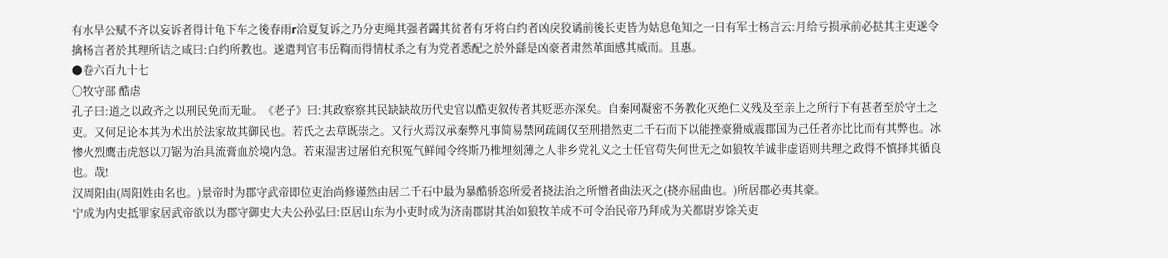有水旱公赋不齐以妄诉者得计龟下车之後春雨г洽夏复诉之乃分吏绳其强者蠲其贫者有牙将白约者凶戾狡谲前後长吏皆为姑息龟知之一日有军士杨言云:月给亏损承前必挞其主吏遂令擒杨言者於其理所诘之咸曰:白约所教也。遂遣判官韦岳鞫而得情杖杀之有为党者悉配之於外繇是凶豪者肃然革面感其威而。且惠。
●卷六百九十七
○牧守部 酷虐
孔子曰:道之以政齐之以刑民免而无耻。《老子》曰:其政察察其民缺缺故历代史官以酷吏叙传者其贬恶亦深矣。自秦网凝密不务教化灭绝仁义残及至亲上之所行下有甚者至於守土之吏。又何足论本其为术出於法家故其御民也。若氏之去草既崇之。又行火焉汉承秦弊凡事简易禁网疏阔仅至刑措然吏二千石而下以能挫豪猾威震郡国为己任者亦比比而有其弊也。冰惨火烈鹰击虎怒以刀锯为治具流膏血於境内急。若束湿害过屠伯充积冤气鲜闻令终斯乃椎埋刻薄之人非乡党礼义之士任官苟失何世无之如狼牧羊诚非虚语则共理之政得不慎择其循良也。哉!
汉周阳由(周阳姓由名也。)景帝时为郡守武帝即位吏治尚修谨然由居二千石中最为暴酷骄恣所爱者挠法治之所憎者曲法灭之(挠亦屈曲也。)所居郡必夷其豪。
宁成为内史抵罪家居武帝欲以为郡守御史大夫公孙弘曰:臣居山东为小吏时成为济南郡尉其治如狼牧羊成不可令治民帝乃拜成为关都尉岁馀关吏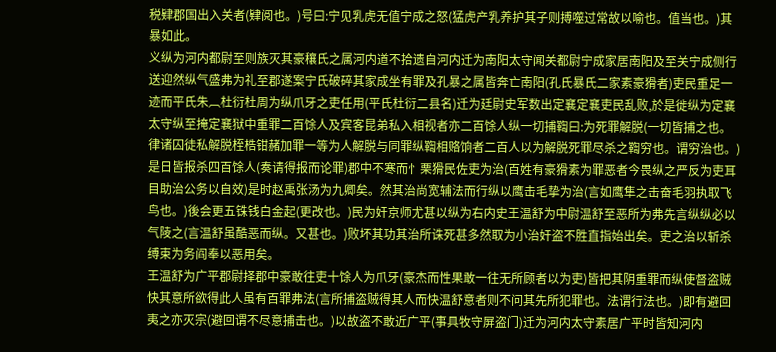税肄郡国出入关者(肄阅也。)号曰:宁见乳虎无值宁成之怒(猛虎产乳养护其子则搏噬过常故以喻也。值当也。)其暴如此。
义纵为河内都尉至则族灭其豪穰氏之属河内道不拾遗自河内迁为南阳太守闻关都尉宁成家居南阳及至关宁成侧行送迎然纵气盛弗为礼至郡遂案宁氏破碎其家成坐有罪及孔暴之属皆奔亡南阳(孔氏暴氏二家素豪猾者)吏民重足一迹而平氏朱︹杜衍杜周为纵爪牙之吏任用(平氏杜衍二县名)迁为廷尉史军数出定襄定襄吏民乱败,於是徙纵为定襄太守纵至掩定襄狱中重罪二百馀人及宾客昆弟私入相视者亦二百馀人纵一切捕鞫曰:为死罪解脱(一切皆捕之也。律诸囚徒私解脱桎梏钳赭加罪一等为人解脱与同罪纵鞫相赂饷者二百人以为解脱死罪尽杀之鞫穷也。谓穷治也。)是日皆报杀四百馀人(奏请得报而论罪)郡中不寒而忄栗猾民佐吏为治(百姓有豪猾素为罪恶者今畏纵之严反为吏耳目助治公务以自效)是时赵禹张汤为九卿矣。然其治尚宽辅法而行纵以鹰击毛挚为治(言如鹰隼之击奋毛羽执取飞鸟也。)後会更五铢钱白金起(更改也。)民为奸京师尤甚以纵为右内史王温舒为中尉温舒至恶所为弗先言纵纵必以气陵之(言温舒虽酷恶而纵。又甚也。)败坏其功其治所诛死甚多然取为小治奸盗不胜直指始出矣。吏之治以斩杀缚束为务阎奉以恶用矣。
王温舒为广平郡尉择郡中豪敢往吏十馀人为爪牙(豪杰而性果敢一往无所顾者以为吏)皆把其阴重罪而纵使督盗贼快其意所欲得此人虽有百罪弗法(言所捕盗贼得其人而快温舒意者则不问其先所犯罪也。法谓行法也。)即有避回夷之亦灭宗(避回谓不尽意捕击也。)以故盗不敢近广平(事具牧守屏盗门)迁为河内太守素居广平时皆知河内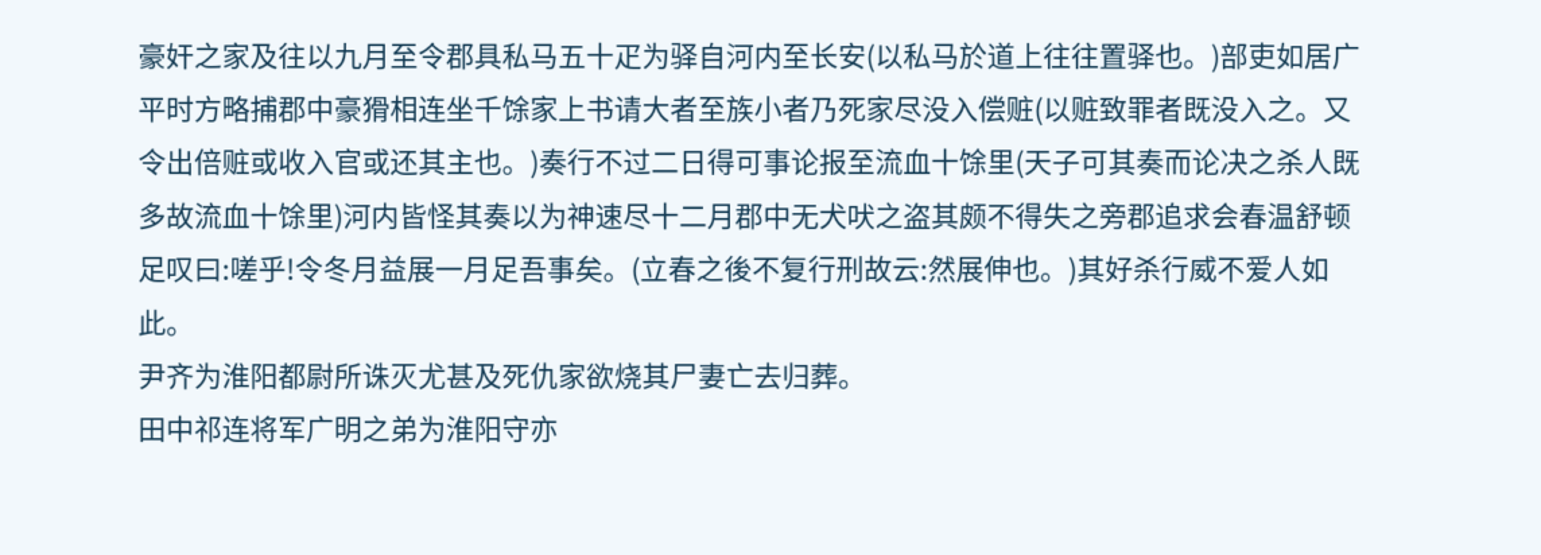豪奸之家及往以九月至令郡具私马五十疋为驿自河内至长安(以私马於道上往往置驿也。)部吏如居广平时方略捕郡中豪猾相连坐千馀家上书请大者至族小者乃死家尽没入偿赃(以赃致罪者既没入之。又令出倍赃或收入官或还其主也。)奏行不过二日得可事论报至流血十馀里(天子可其奏而论决之杀人既多故流血十馀里)河内皆怪其奏以为神速尽十二月郡中无犬吠之盗其颇不得失之旁郡追求会春温舒顿足叹曰:嗟乎!令冬月益展一月足吾事矣。(立春之後不复行刑故云:然展伸也。)其好杀行威不爱人如此。
尹齐为淮阳都尉所诛灭尤甚及死仇家欲烧其尸妻亡去归葬。
田中祁连将军广明之弟为淮阳守亦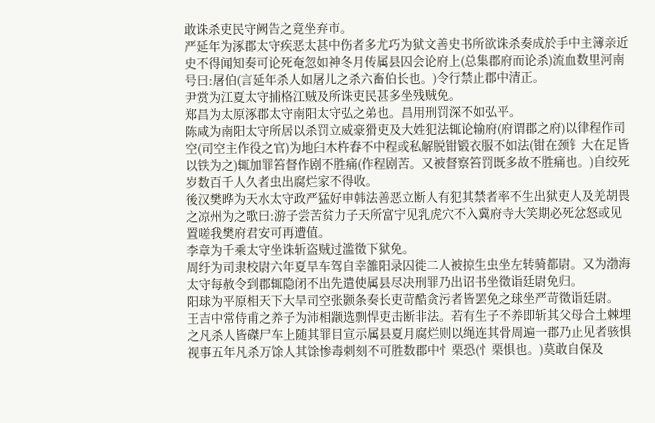敢诛杀吏民守阙告之竟坐弃市。
严延年为涿郡太守疾恶太甚中伤者多尤巧为狱文善史书所欲诛杀奏成於手中主簿亲近史不得闻知奏可论死奄忽如神冬月传属县囚会论府上(总集郡府而论杀)流血数里河南号曰:屠伯(言延年杀人如屠儿之杀六畜伯长也。)令行禁止郡中清正。
尹赏为江夏太守捕格江贼及所诛吏民甚多坐残贼免。
郑昌为太原涿郡太守南阳太守弘之弟也。昌用刑罚深不如弘平。
陈咸为南阳太守所居以杀罚立威豪猾吏及大姓犯法辄论输府(府谓郡之府)以律程作司空(司空主作役之官)为地臼木杵舂不中程或私解脱钳锻衣服不如法(钳在颈钅大在足皆以铁为之)辄加罪笞督作剧不胜痛(作程剧苦。又被督察笞罚既多故不胜痛也。)自绞死岁数百千人久者虫出腐烂家不得收。
後汉樊晔为天水太守政严猛好申韩法善恶立断人有犯其禁者率不生出狱吏人及羌胡畏之凉州为之歌曰:游子尝苦贫力子天所富宁见乳虎穴不入冀府寺大笑期必死忿怒或见置嗟我樊府君安可再遭值。
李章为千乘太守坐诛斩盗贼过滥徵下狱免。
周纡为司隶校尉六年夏旱车驾自幸雒阳录囚徙二人被掠生虫坐左转骑都尉。又为渤海太守每赦令到郡辄隐闭不出先遣使属县尽决刑罪乃出诏书坐徵诣廷尉免归。
阳球为平原相天下大旱司空张颢条奏长吏苛酷贪污者皆罢免之球坐严苛徵诣廷尉。
王吉中常侍甫之养子为沛相颛选剽悍吏击断非法。若有生子不养即斩其父母合土棘埋之凡杀人皆磔尸车上随其罪目宣示属县夏月腐烂则以绳连其骨周遍一郡乃止见者骇惧视事五年凡杀万馀人其馀惨毒刺刻不可胜数郡中忄栗恐(忄栗惧也。)莫敢自保及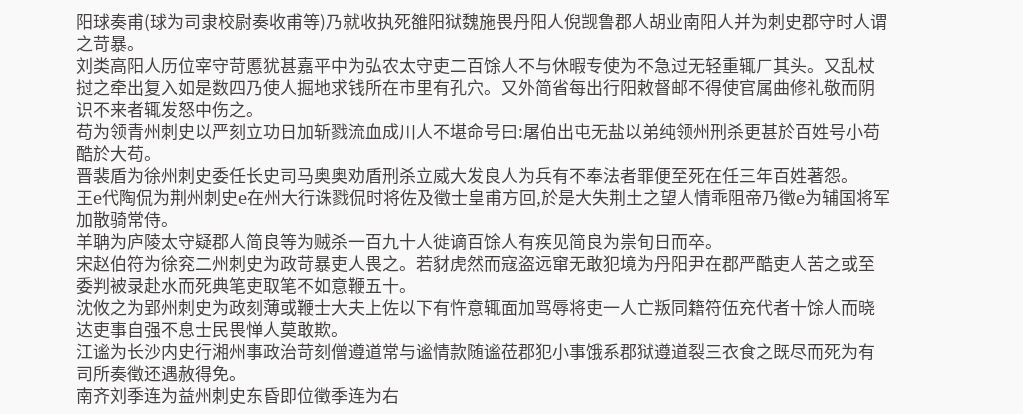阳球奏甫(球为司隶校尉奏收甫等)乃就收执死雒阳狱魏施畏丹阳人倪觊鲁郡人胡业南阳人并为刺史郡守时人谓之苛暴。
刘类高阳人历位宰守苛慝犹甚嘉平中为弘农太守吏二百馀人不与休暇专使为不急过无轻重辄ㄏ其头。又乱杖挝之牵出复入如是数四乃使人掘地求钱所在市里有孔穴。又外简省每出行阳敕督邮不得使官属曲修礼敬而阴识不来者辄发怒中伤之。
苟为领青州刺史以严刻立功日加斩戮流血成川人不堪命号曰:屠伯出屯无盐以弟纯领州刑杀更甚於百姓号小苟酷於大苟。
晋裴盾为徐州刺史委任长史司马奥奥劝盾刑杀立威大发良人为兵有不奉法者罪便至死在任三年百姓著怨。
王е代陶侃为荆州刺史е在州大行诛戮侃时将佐及徵士皇甫方回,於是大失荆土之望人情乖阻帝乃徵е为辅国将军加散骑常侍。
羊聃为庐陵太守疑郡人简良等为贼杀一百九十人徙谪百馀人有疾见简良为祟旬日而卒。
宋赵伯符为徐兖二州刺史为政苛暴吏人畏之。若豺虎然而寇盗远窜无敢犯境为丹阳尹在郡严酷吏人苦之或至委判被录赴水而死典笔吏取笔不如意鞭五十。
沈攸之为郢州刺史为政刻薄或鞭士大夫上佐以下有忤意辄面加骂辱将吏一人亡叛同籍符伍充代者十馀人而晓达吏事自强不息士民畏惮人莫敢欺。
江谧为长沙内史行湘州事政治苛刻僧遵道常与谧情款随谧莅郡犯小事饿系郡狱遵道裂三衣食之既尽而死为有司所奏徵还遇赦得免。
南齐刘季连为益州刺史东昏即位徵季连为右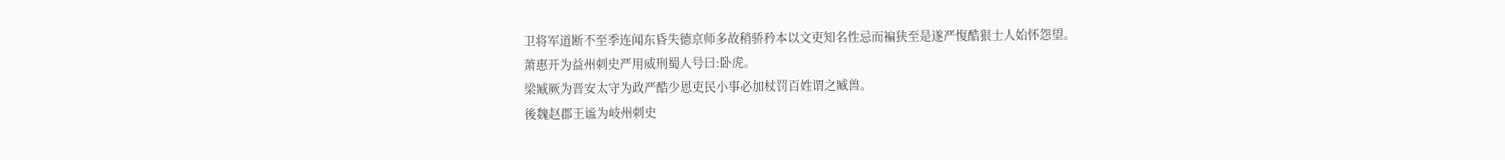卫将军道断不至季连闻东昏失德京师多故稍骄矜本以文吏知名性忌而褊狭至是遂严愎酷狠士人始怀怨望。
萧惠开为益州刺史严用威刑蜀人号曰:卧虎。
梁臧厥为晋安太守为政严酷少恩吏民小事必加杖罚百姓谓之臧兽。
後魏赵郡王谧为岐州刺史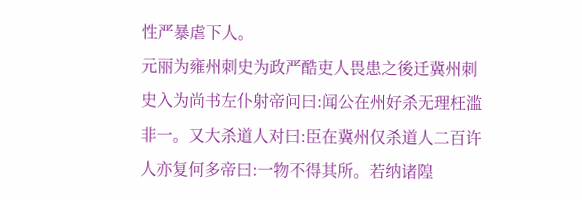性严暴虐下人。
元丽为雍州刺史为政严酷吏人畏患之後迁冀州刺史入为尚书左仆射帝问曰:闻公在州好杀无理枉滥非一。又大杀道人对曰:臣在冀州仅杀道人二百许人亦复何多帝曰:一物不得其所。若纳诸隍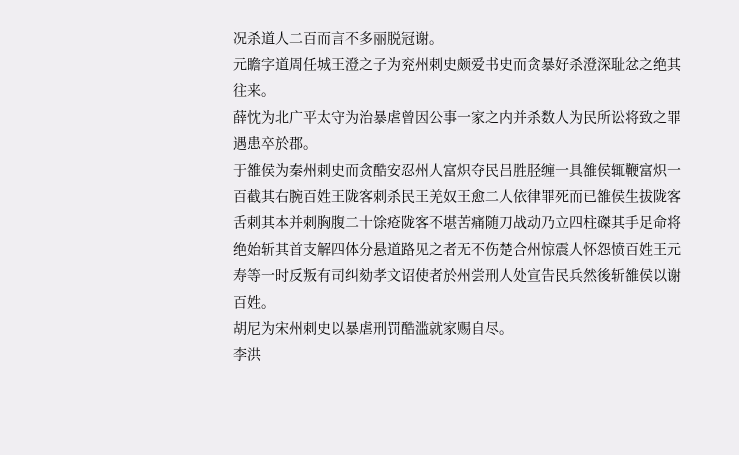况杀道人二百而言不多丽脱冠谢。
元瞻字道周任城王澄之子为兖州刺史颇爱书史而贪暴好杀澄深耻忿之绝其往来。
薛忱为北广平太守为治暴虐曾因公事一家之内并杀数人为民所讼将致之罪遇患卒於郡。
于雒侯为秦州刺史而贪酷安忍州人富炽夺民吕胜胫缠一具雒侯辄鞭富炽一百截其右腕百姓王陇客刺杀民王羌奴王愈二人依律罪死而已雒侯生拔陇客舌刺其本并刺胸腹二十馀疮陇客不堪苦痛随刀战动乃立四柱磔其手足命将绝始斩其首支解四体分悬道路见之者无不伤楚合州惊震人怀怨愤百姓王元寿等一时反叛有司纠劾孝文诏使者於州尝刑人处宣告民兵然後斩雒侯以谢百姓。
胡尼为宋州刺史以暴虐刑罚酷滥就家赐自尽。
李洪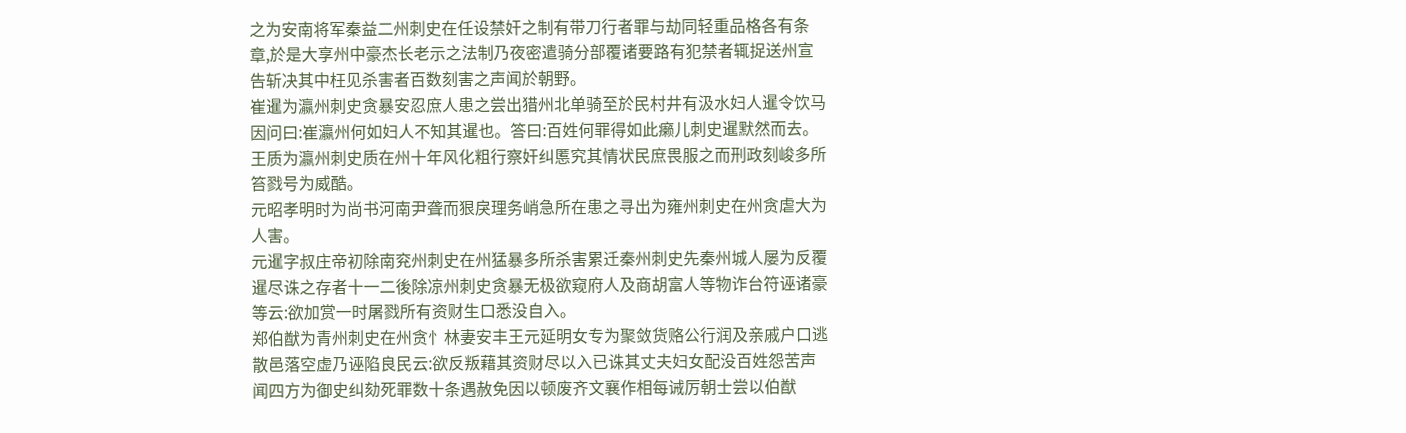之为安南将军秦益二州刺史在任设禁奸之制有带刀行者罪与劫同轻重品格各有条章,於是大享州中豪杰长老示之法制乃夜密遣骑分部覆诸要路有犯禁者辄捉送州宣告斩决其中枉见杀害者百数刻害之声闻於朝野。
崔暹为瀛州刺史贪暴安忍庶人患之尝出猎州北单骑至於民村井有汲水妇人暹令饮马因问曰:崔瀛州何如妇人不知其暹也。答曰:百姓何罪得如此癞儿刺史暹默然而去。
王质为瀛州刺史质在州十年风化粗行察奸纠慝究其情状民庶畏服之而刑政刻峻多所笞戮号为威酷。
元昭孝明时为尚书河南尹聋而狠戾理务峭急所在患之寻出为雍州刺史在州贪虐大为人害。
元暹字叔庄帝初除南兖州刺史在州猛暴多所杀害累迁秦州刺史先秦州城人屡为反覆暹尽诛之存者十一二後除凉州刺史贪暴无极欲窥府人及商胡富人等物诈台符诬诸豪等云:欲加赏一时屠戮所有资财生口悉没自入。
郑伯猷为青州刺史在州贪忄林妻安丰王元延明女专为聚敛货赂公行润及亲戚户口逃散邑落空虚乃诬陷良民云:欲反叛藉其资财尽以入已诛其丈夫妇女配没百姓怨苦声闻四方为御史纠劾死罪数十条遇赦免因以顿废齐文襄作相每诫厉朝士尝以伯猷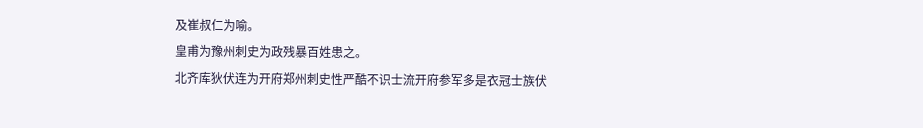及崔叔仁为喻。
皇甫为豫州刺史为政残暴百姓患之。
北齐库狄伏连为开府郑州刺史性严酷不识士流开府参军多是衣冠士族伏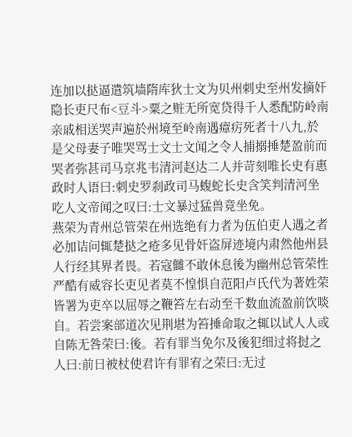连加以挞逼遣筑墙隋库狄士文为贝州刺史至州发摘奸隐长吏尺布<豆斗>粟之赃无所宽贷得千人悉配防岭南亲戚相送哭声遍於州境至岭南遇瘴疠死者十八九,於是父母妻子唯哭骂士文士文闻之令人捕搦捶楚盈前而哭者弥甚司马京兆韦清河赵达二人并苛刻唯长史有惠政时人语曰:刺史罗刹政司马蝮蛇长史含笑判清河坐吃人文帝闻之叹曰:士文暴过猛兽竟坐免。
燕荣为青州总管荣在州选绝有力者为伍伯吏人遇之者必加诘问辄楚挞之疮多见骨奸盗屏迹境内肃然他州县人行经其界者畏。若寇雠不敢休息後为幽州总管荣性严酷有威容长吏见者莫不惶惧自范阳卢氏代为著姓荣皆署为吏卒以屈辱之鞭笞左右动至千数血流盈前饮啖自。若尝案部道次见荆堪为笞捶命取之辄以试人人或自陈无咎荣曰:後。若有罪当免尔及後犯细过将挝之人曰:前日被杖使君许有罪宥之荣曰:无过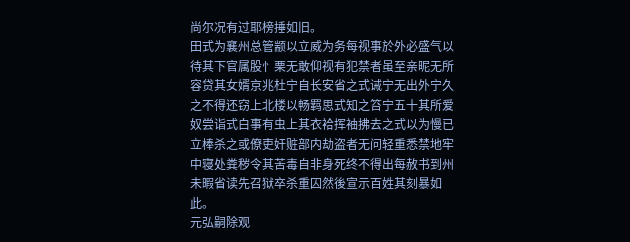尚尔况有过耶榜捶如旧。
田式为襄州总管颛以立威为务每视事於外必盛气以待其下官属股忄栗无敢仰视有犯禁者虽至亲昵无所容贷其女婿京兆杜宁自长安省之式诫宁无出外宁久之不得还窃上北楼以畅羁思式知之笞宁五十其所爱奴尝诣式白事有虫上其衣袷挥袖拂去之式以为慢已立棒杀之或僚吏奸赃部内劫盗者无问轻重悉禁地牢中寝处粪秽令其苦毒自非身死终不得出每赦书到州未暇省读先召狱卒杀重囚然後宣示百姓其刻暴如此。
元弘嗣除观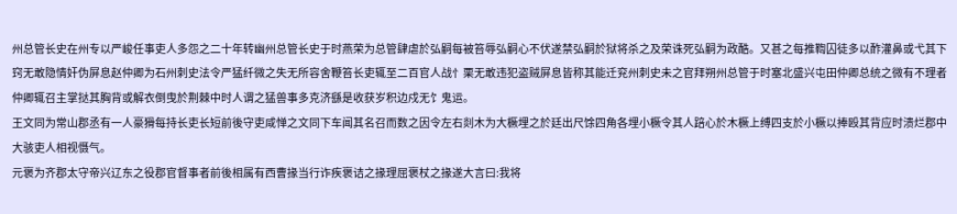州总管长史在州专以严峻任事吏人多怨之二十年转幽州总管长史于时燕荣为总管肆虐於弘嗣每被笞辱弘嗣心不伏遂禁弘嗣於狱将杀之及荣诛死弘嗣为政酷。又甚之每推鞫囚徒多以酢灌鼻或弋其下窍无敢隐情奸伪屏息赵仲卿为石州刺史法令严猛纤微之失无所容舍鞭笞长吏辄至二百官人战忄栗无敢违犯盗贼屏息皆称其能迁兖州刺史未之官拜朔州总管于时塞北盛兴屯田仲卿总统之微有不理者仲卿辄召主掌挞其胸背或解衣倒曳於荆棘中时人谓之猛兽事多克济繇是收获岁积边戍无饣鬼运。
王文同为常山郡丞有一人豪猾每持长吏长短前後守吏咸惮之文同下车闻其名召而数之因令左右剡木为大橛埋之於廷出尺馀四角各埋小橛令其人踣心於木橛上缚四支於小橛以捧殴其背应时溃烂郡中大骇吏人相视慑气。
元褒为齐郡太守帝兴辽东之役郡官督事者前後相属有西曹掾当行诈疾褒诘之掾理屈褒杖之掾遂大言曰:我将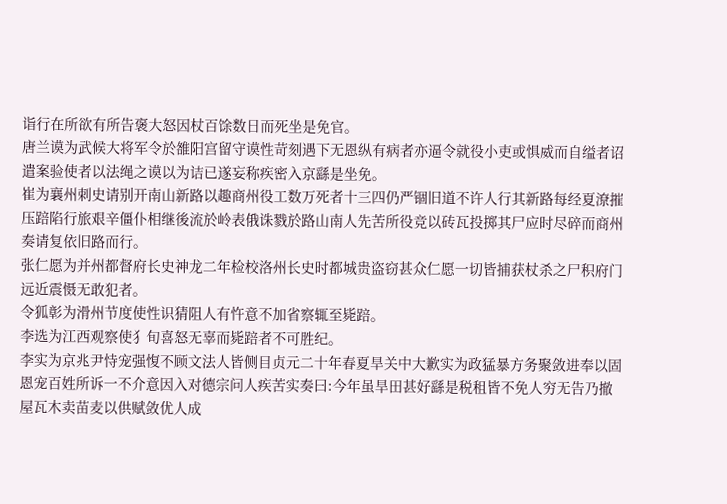诣行在所欲有所告褒大怒因杖百馀数日而死坐是免官。
唐兰谟为武候大将军令於雒阳宫留守谟性苛刻遇下无恩纵有病者亦逼令就役小吏或惧威而自缢者诏遣案验使者以法绳之谟以为诘已遂妄称疾密入京繇是坐免。
崔为襄州刺史请别开南山新路以趣商州役工数万死者十三四仍严锢旧道不许人行其新路每经夏潦摧压踣陷行旅艰辛僵仆相继後流於岭表俄诛戮於路山南人先苦所役竞以砖瓦投掷其尸应时尽碎而商州奏请复依旧路而行。
张仁愿为并州都督府长史神龙二年检校洛州长史时都城贵盗窃甚众仁愿一切皆捕获杖杀之尸积府门远近震慑无敢犯者。
令狐彰为滑州节度使性识猜阻人有忤意不加省察辄至毙踣。
李选为江西观察使犭旬喜怒无辜而毙踣者不可胜纪。
李实为京兆尹恃宠强愎不顾文法人皆侧目贞元二十年春夏旱关中大歉实为政猛暴方务聚敛进奉以固恩宠百姓所诉一不介意因入对德宗问人疾苦实奏曰:今年虽旱田甚好繇是税租皆不免人穷无告乃撤屋瓦木卖苗麦以供赋敛优人成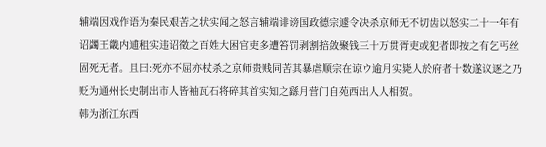辅端因戏作语为秦民艰苦之状实闻之怒言辅端诽谤国政德宗遽令决杀京师无不切齿以怒实二十一年有诏蠲王畿内逋租实违诏徵之百姓大困官吏多遭笞罚剥割掊敛聚钱三十万贯胥吏或犯者即按之有乞丐丝固死无者。且曰:死亦不屈亦杖杀之京师贵贱同苦其暴虐顺宗在谅ウ逾月实毙人於府者十数遂议逐之乃贬为通州长史制出市人皆袖瓦石将碎其首实知之繇月营门自苑西出人人相贺。
韩为浙江东西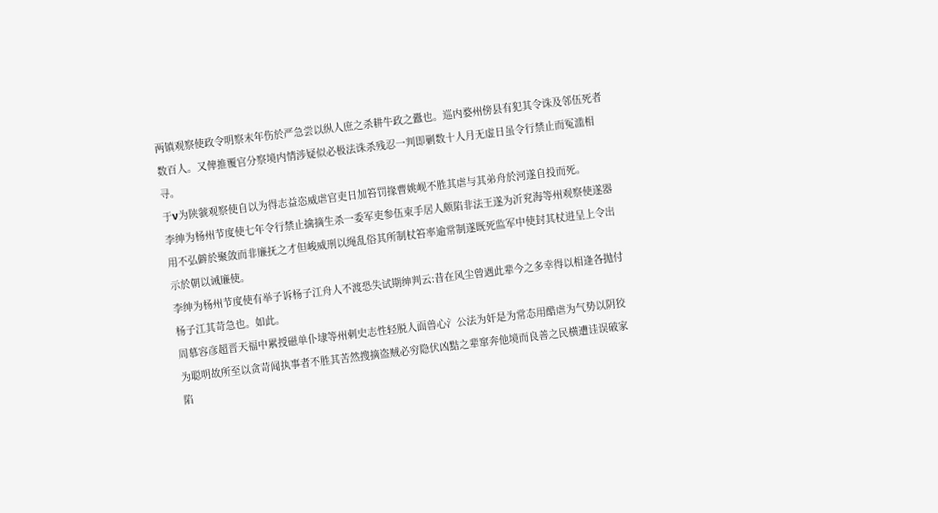两镇观察使政令明察末年伤於严急尝以纵人庶之杀耕牛政之蠹也。巡内婺州傍县有犯其令诛及邻伍死者数百人。又俾推覆官分察境内情涉疑似必极法诛杀残忍一判即剿数十人月无虚日虽令行禁止而冤滥相寻。
于ν为陕虢观察使自以为得志益恣威虐官吏日加笞罚掾曹姚岘不胜其虐与其弟舟於河遂自投而死。
李绅为杨州节度使七年令行禁止擒摘生杀一委军吏参伍束手居人颇陷非法王遂为沂兖海等州观察使遂器用不弘僻於聚敛而非廉抚之才但峻威刑以绳乱俗其所制杖笞率逾常制遂既死监军中使封其杖进呈上令出示於朝以诫廉使。
李绅为杨州节度使有举子诉杨子江舟人不渡恐失试期绅判云:昔在风尘曾遇此辈今之多幸得以相逢各抛付杨子江其苛急也。如此。
周慕容彦超晋天福中累授磁单仆埭等州刺史志性轻脱人面兽心氵公法为奸是为常态用酷虐为气势以阴狡为聪明故所至以贪苛闻执事者不胜其苦然搜摘盗贼必穷隐伏凶黠之辈窜奔他境而良善之民横遭诖误破家陷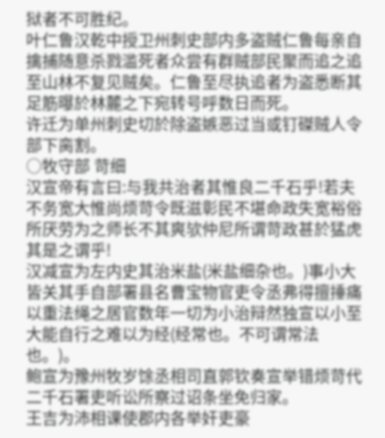狱者不可胜纪。
叶仁鲁汉乾中授卫州刺史部内多盗贼仁鲁每亲自擒捕随意杀戮滥死者众尝有群贼部民聚而追之追至山林不复见贼矣。仁鲁至尽执追者为盗悉断其足筋曝於林麓之下宛转号呼数日而死。
许迁为单州刺史切於除盗嫉恶过当或钉磔贼人令部下脔割。
○牧守部 苛细
汉宣帝有言曰:与我共治者其惟良二千石乎!若夫不务宽大惟尚烦苛令既滋彰民不堪命政失宽裕俗所厌劳为之师长不其爽欤仲尼所谓苛政甚於猛虎其是之谓乎!
汉减宣为左内史其治米盐(米盐细杂也。)事小大皆关其手自部署县名曹宝物官吏令丞弗得擅捶痛以重法绳之居官数年一切为小治辩然独宣以小至大能自行之难以为经(经常也。不可谓常法也。)。
鲍宣为豫州牧岁馀丞相司直郭钦奏宣举错烦苛代二千石署吏听讼所察过诏条坐免归家。
王吉为沛相课使郡内各举奸吏豪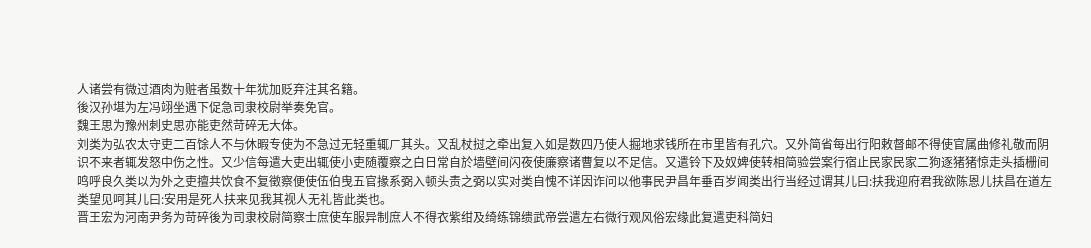人诸尝有微过酒肉为赃者虽数十年犹加贬弃注其名籍。
後汉孙堪为左冯翊坐遇下促急司隶校尉举奏免官。
魏王思为豫州刺史思亦能吏然苛碎无大体。
刘类为弘农太守吏二百馀人不与休暇专使为不急过无轻重辄ㄏ其头。又乱杖挝之牵出复入如是数四乃使人掘地求钱所在市里皆有孔穴。又外简省每出行阳敕督邮不得使官属曲修礼敬而阴识不来者辄发怒中伤之性。又少信每遣大吏出辄使小吏随覆察之白日常自於墙壁间闪夜使廉察诸曹复以不足信。又遣铃下及奴婢使转相简验尝案行宿止民家民家二狗逐猪猪惊走头插栅间鸣呼良久类以为外之吏擅共饮食不复徵察便使伍伯曳五官掾系弼入顿头责之弼以实对类自愧不详因诈问以他事民尹昌年垂百岁闻类出行当经过谓其儿曰:扶我迎府君我欲陈恩儿扶昌在道左类望见呵其儿曰:安用是死人扶来见我其视人无礼皆此类也。
晋王宏为河南尹务为苛碎後为司隶校尉简察士庶使车服异制庶人不得衣紫绀及绮练锦缋武帝尝遣左右微行观风俗宏缘此复遣吏科简妇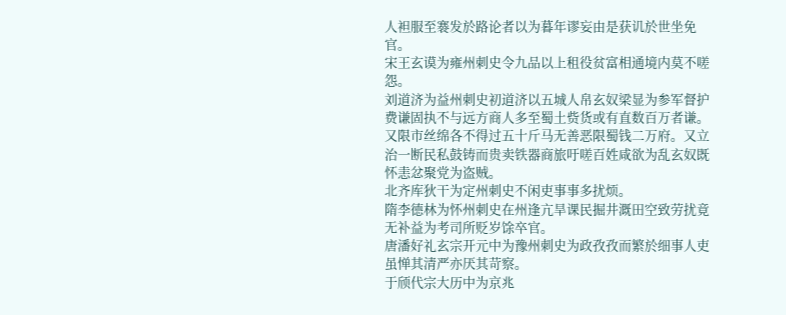人袒服至褰发於路论者以为暮年谬妄由是获讥於世坐免官。
宋王玄谟为雍州刺史令九品以上租役贫富相通境内莫不嗟怨。
刘道济为益州刺史初道济以五城人帛玄奴梁显为参军督护费谦固执不与远方商人多至蜀土赀货或有直数百万者谦。又限市丝绵各不得过五十斤马无善恶限蜀钱二万府。又立治一断民私鼓铸而贵卖铁器商旅吁嗟百姓咸欲为乱玄奴既怀恚忿聚党为盗贼。
北齐库狄干为定州刺史不闲吏事事多扰烦。
隋李德林为怀州刺史在州逢亢旱课民掘井溉田空致劳扰竟无补益为考司所贬岁馀卒官。
唐潘好礼玄宗开元中为豫州刺史为政孜孜而繁於细事人吏虽惮其清严亦厌其苛察。
于颀代宗大历中为京兆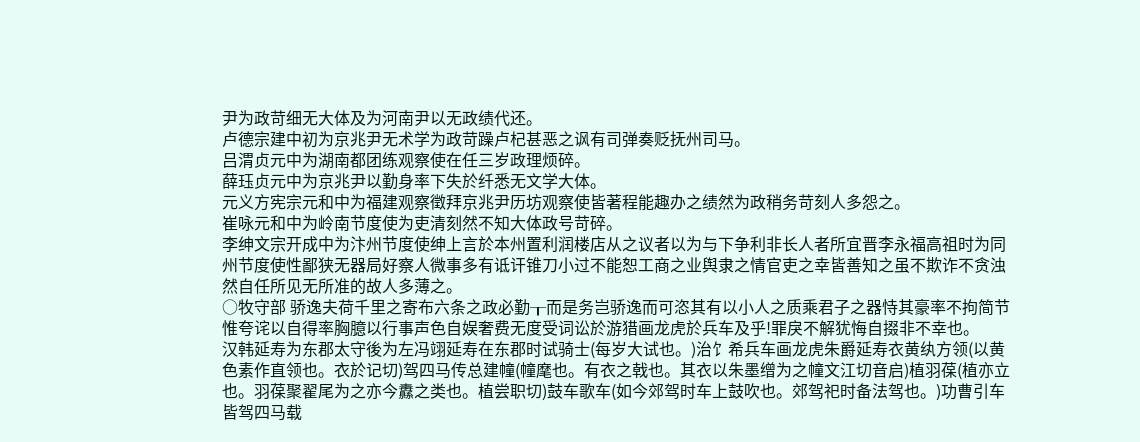尹为政苛细无大体及为河南尹以无政绩代还。
卢德宗建中初为京兆尹无术学为政苛躁卢杞甚恶之讽有司弹奏贬抚州司马。
吕渭贞元中为湖南都团练观察使在任三岁政理烦碎。
薛珏贞元中为京兆尹以勤身率下失於纤悉无文学大体。
元义方宪宗元和中为福建观察徵拜京兆尹历坊观察使皆著程能趣办之绩然为政稍务苛刻人多怨之。
崔咏元和中为岭南节度使为吏清刻然不知大体政号苛碎。
李绅文宗开成中为汴州节度使绅上言於本州置利润楼店从之议者以为与下争利非长人者所宜晋李永福高祖时为同州节度使性鄙狭无器局好察人微事多有诋讦锥刀小过不能恕工商之业舆隶之情官吏之幸皆善知之虽不欺诈不贪浊然自任所见无所准的故人多薄之。
○牧守部 骄逸夫荷千里之寄布六条之政必勤┰而是务岂骄逸而可恣其有以小人之质乘君子之器恃其豪率不拘简节惟夸诧以自得率胸臆以行事声色自娱奢费无度受词讼於游猎画龙虎於兵车及乎!罪戾不解犹悔自掇非不幸也。
汉韩延寿为东郡太守後为左冯翊延寿在东郡时试骑士(每岁大试也。)治饣希兵车画龙虎朱爵延寿衣黄纨方领(以黄色素作直领也。衣於记切)驾四马传总建幢(幢麾也。有衣之戟也。其衣以朱墨缯为之幢文江切音启)植羽葆(植亦立也。羽葆聚翟尾为之亦今纛之类也。植尝职切)鼓车歌车(如今郊驾时车上鼓吹也。郊驾祀时备法驾也。)功曹引车皆驾四马载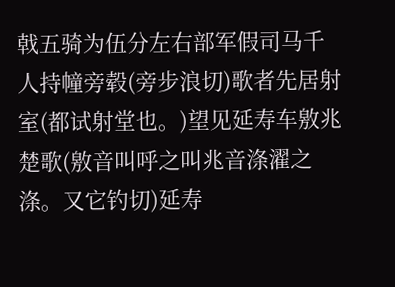戟五骑为伍分左右部军假司马千人持幢旁毂(旁步浪切)歌者先居射室(都试射堂也。)望见延寿车敫兆楚歌(敫音叫呼之叫兆音涤濯之涤。又它钓切)延寿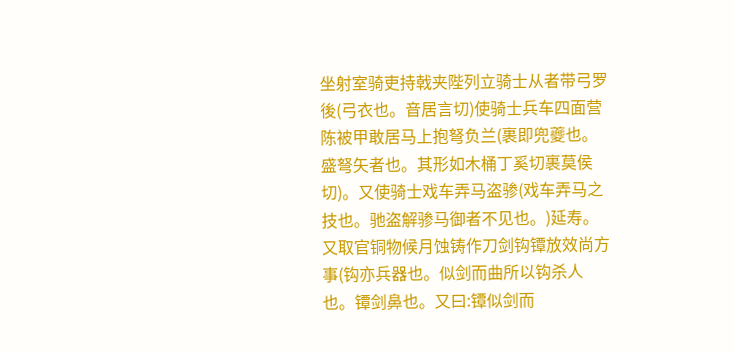坐射室骑吏持戟夹陛列立骑士从者带弓罗後(弓衣也。音居言切)使骑士兵车四面营陈被甲敢居马上抱弩负兰(裹即兜夔也。盛弩矢者也。其形如木桶丁奚切裹莫侯切)。又使骑士戏车弄马盗骖(戏车弄马之技也。驰盗解骖马御者不见也。)延寿。又取官铜物候月蚀铸作刀剑钩镡放效尚方事(钩亦兵器也。似剑而曲所以钩杀人也。镡剑鼻也。又曰:镡似剑而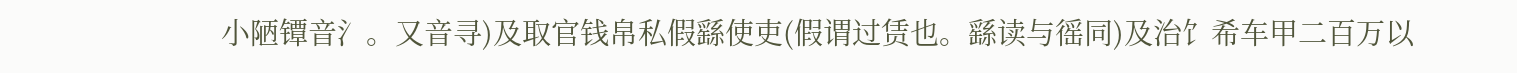小陋镡音氵。又音寻)及取官钱帛私假繇使吏(假谓过赁也。繇读与徭同)及治饣希车甲二百万以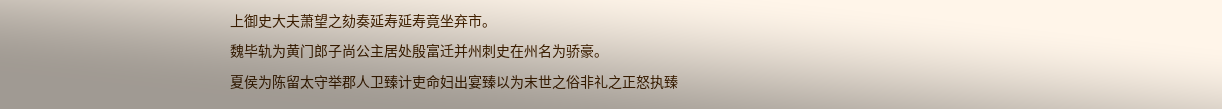上御史大夫萧望之劾奏延寿延寿竟坐弃市。
魏毕轨为黄门郎子尚公主居处殷富迁并州刺史在州名为骄豪。
夏侯为陈留太守举郡人卫臻计吏命妇出宴臻以为末世之俗非礼之正怒执臻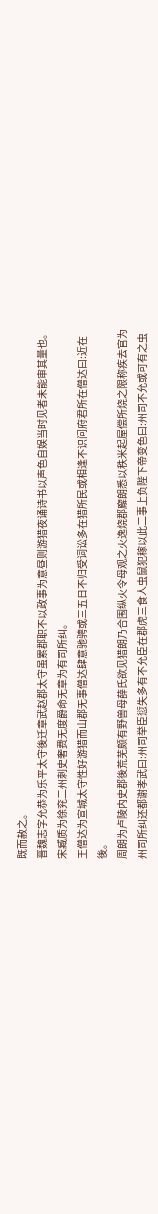既而赦之。
晋魏志字允恭为乐平太守後迁章武赵郡太守虽累郡职不以政事为意昼则游猎夜诵诗书以声色自娱当时见者未能审其量也。
宋臧质为徐兖二州刺史奢费无度爵命无章为有司所纠。
王僧达为宣城太守性好游猎而山郡无事僧达肆意驰骋或三五日不归受词讼多在猎所民或相逢不识问府君所在僧达曰:近在後。
周朗为卢陵内史郡後荒芜颇有野兽母薛氏欲见猎朗乃合围纵火令母观之火逸烧郡廨朗悉以秩米起屋偿所烧之限称疾去官为州司所纠还都谢孝武曰:州司举臣愆失多有不允臣在郡虎三食人虫鼠犯稼以此二事上负陛下帝变色曰:州司不允或可有之虫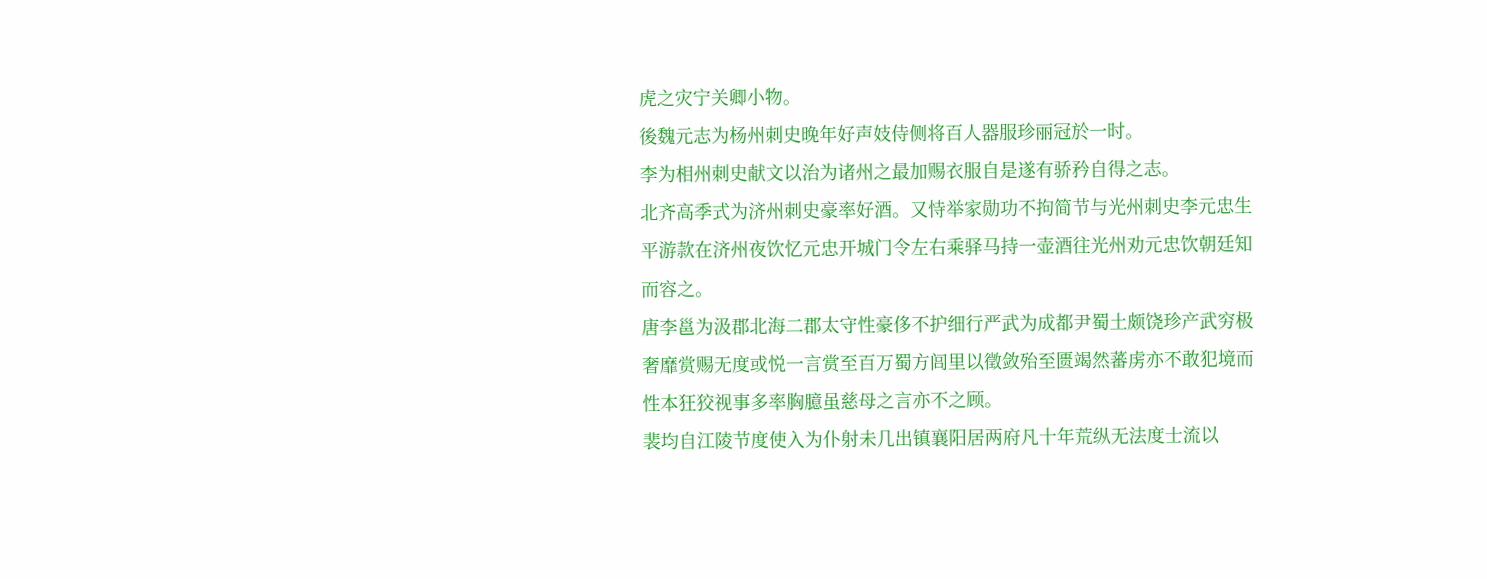虎之灾宁关卿小物。
後魏元志为杨州刺史晚年好声妓侍侧将百人器服珍丽冠於一时。
李为相州刺史献文以治为诸州之最加赐衣服自是遂有骄矜自得之志。
北齐高季式为济州刺史豪率好酒。又恃举家勋功不拘简节与光州刺史李元忠生平游款在济州夜饮忆元忠开城门令左右乘驿马持一壶酒往光州劝元忠饮朝廷知而容之。
唐李邕为汲郡北海二郡太守性豪侈不护细行严武为成都尹蜀土颇饶珍产武穷极奢靡赏赐无度或悦一言赏至百万蜀方闾里以徵敛殆至匮竭然蕃虏亦不敢犯境而性本狂狡视事多率胸臆虽慈母之言亦不之顾。
裴均自江陵节度使入为仆射未几出镇襄阳居两府凡十年荒纵无法度士流以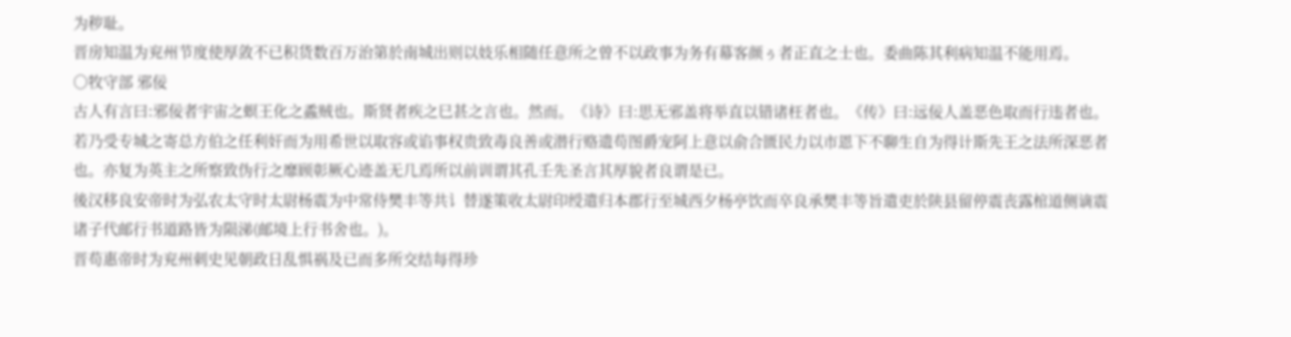为秽耻。
晋房知温为兖州节度使厚敛不已积货数百万治第於南城出则以妓乐相随任意所之曾不以政事为务有幕客颜ぅ者正直之士也。委曲陈其利病知温不能用焉。
○牧守部 邪佞
古人有言曰:邪佞者宇宙之螟王化之蟊贼也。斯贤者疾之巳甚之言也。然而。《诗》曰:思无邪盖将举直以错诸枉者也。《传》曰:远佞人盖恶色取而行违者也。若乃受专城之寄总方伯之任利奸而为用希世以取容或谄事权贵致毒良善或潜行赂遗苟图爵宠阿上意以俞合匮民力以市恩下不聊生自为得计斯先王之法所深恶者也。亦复为英主之所察致伪行之靡顾彰厥心迹盖无几焉所以前训谓其孔壬先圣言其厚貌者良谓是已。
後汉移良安帝时为弘农太守时太尉杨震为中常侍樊丰等共讠替遂策收太尉印绶遣归本郡行至城西夕杨亭饮而卒良承樊丰等旨遣吏於陕县留停震丧露棺道侧谪震诸子代邮行书道路皆为陨涕(邮境上行书舍也。)。
晋苟惠帝时为兖州刺史见朝政日乱惧祸及已而多所交结每得珍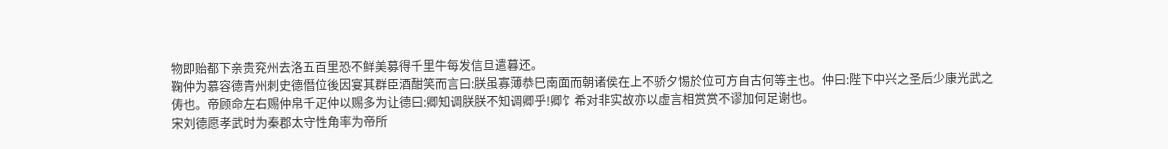物即贻都下亲贵兖州去洛五百里恐不鲜美募得千里牛每发信旦遣暮还。
鞠仲为慕容德青州刺史德僭位後因宴其群臣酒酣笑而言曰:朕虽寡薄恭巳南面而朝诸侯在上不骄夕惕於位可方自古何等主也。仲曰:陛下中兴之圣后少康光武之俦也。帝顾命左右赐仲帛千疋仲以赐多为让德曰:卿知调朕朕不知调卿乎!卿饣希对非实故亦以虚言相赏赏不谬加何足谢也。
宋刘德愿孝武时为秦郡太守性角率为帝所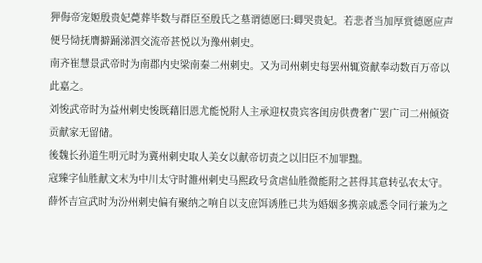狎侮帝宠姬殷贵妃薨葬毕数与群臣至殷氏之墓谓德愿曰:卿哭贵妃。若悲者当加厚赏德愿应声便号恸抚膺擗踊涕泗交流帝甚悦以为豫州刺史。
南齐崔慧景武帝时为南郡内史梁南秦二州刺史。又为司州刺史每罢州辄资献奉动数百万帝以此嘉之。
刘悛武帝时为益州刺史悛既藉旧恩尤能悦附人主承迎权贵宾客闺房供费奢广罢广司二州倾资贡献家无留储。
後魏长孙道生明元时为冀州刺史取人美女以献帝切责之以旧臣不加罪黜。
寇臻字仙胜献文末为中川太守时雒州刺史马熙政号贪虐仙胜微能附之甚得其意转弘农太守。
薛怀吉宣武时为汾州刺史偏有聚纳之响自以支庶饵诱胜已共为婚姻多携亲戚悉令同行兼为之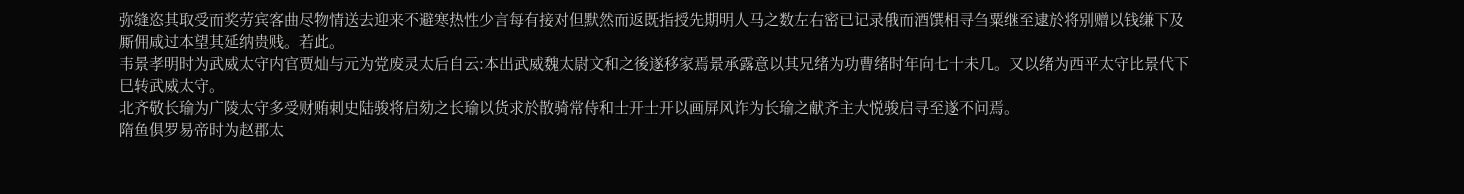弥缝恣其取受而奖劳宾客曲尽物情送去迎来不避寒热性少言每有接对但默然而返既指授先期明人马之数左右密已记录俄而酒馔相寻刍粟继至逮於将别赠以钱缣下及厮佣咸过本望其延纳贵贱。若此。
韦景孝明时为武威太守内官贾灿与元为党废灵太后自云:本出武威魏太尉文和之後遂移家焉景承露意以其兄绪为功曹绪时年向七十未几。又以绪为西平太守比景代下巳转武威太守。
北齐敬长瑜为广陵太守多受财贿刺史陆骏将启劾之长瑜以货求於散骑常侍和士开士开以画屏风诈为长瑜之献齐主大悦骏启寻至遂不问焉。
隋鱼俱罗易帝时为赵郡太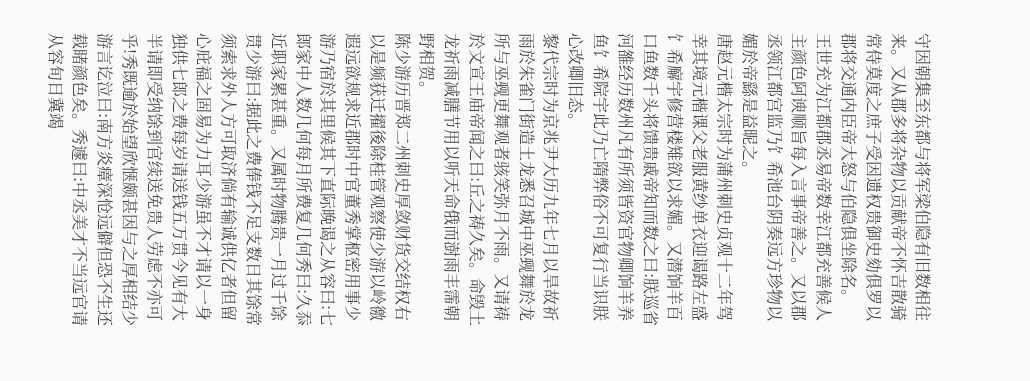守因朝集至东都与将军梁伯隐有旧数相往来。又从郡多将杂物以贡献帝不怀吉散骑常侍莫度之庶子受因遗权贵御史劾俱罗以郡将交通内臣帝大怒与伯隐俱坐除名。
王世充为江都郡丞易帝数幸江都充善候人主颜色阿谀顺旨每入言事帝善之。又以郡丞领江都宫监乃饣希池台阴奏远方珍物以媚於帝繇是益昵之。
唐赵元楷太宗时为蒲州刺史贞观十二年驾幸其境元楷课父老服黄纱单衣迎谒路左盛饣希廨宇修营楼雉欲以求媚。又潜饷羊百口鱼数千头将馈贵戚帝知而数之曰:朕巡省河雒经历数州凡有所须皆资官物卿饷羊养鱼饣希院宇此乃亡隋弊俗不可复行当识朕心改卿旧态。
黎代宗时为京兆尹大历九年七月以旱故祈雨於朱雀门街造土龙悉召城中巫觋舞於龙所与巫觋更舞观者骇笑弥月不雨。又请祷於文宣王庙帝闻之曰:丘之祷久矣。命毁土龙祈雨减膳节用以听天命俄而澍雨丰霈朝野相贺。
陈少游历晋郑二州刺史厚敛财货交结权右以是频获迁擢後除桂管观察使少游以岭徼遐远欲规求近郡时中官董秀掌枢密用事少游乃宿於其里候其下直际晚谒之从容曰:七郎家中人数几何每月所费复几何秀曰:久忝近职家累甚重。又属时物腾贵一月过千馀贯少游曰:据此之费俸钱不足支数日其馀常须索求外人方可取济倘有输诚供亿者但留心庇福之固易为力耳少游虽不才请以一身独供七郎之费每岁请送钱五万贯今见有大半请即受纳馀到官续送免贵人劳虑不亦可乎!秀既逾於始望欣惬颇甚因与之厚相结少游言讫泣曰:南方炎瘴深怆远僻但恐不生还载睹颜色矣。秀遽曰:中丞美才不当远官请从容旬日冀竭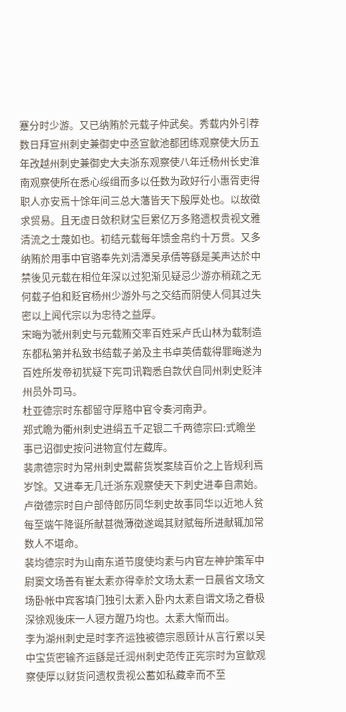蹇分时少游。又已纳贿於元载子仲武矣。秀载内外引荐数日拜宣州刺史兼御史中丞宣歙池都团练观察使大历五年改越州刺史兼御史大夫浙东观察使八年迁杨州长史淮南观察使所在悉心绥缉而多以任数为政好行小惠胥吏得职人亦安焉十馀年间三总大藩皆天下殷厚处也。以故徵求贸易。且无虚日敛积财宝巨累亿万多赂遗权贵视文雅清流之士蔑如也。初结元载每年馈金帛约十万贯。又多纳贿於用事中官骆奉先刘清潭吴承倩等繇是美声达於中禁後见元载在相位年深以过犯渐见疑忌少游亦稍疏之无何载子伯和贬官杨州少游外与之交结而阴使人伺其过失密以上闻代宗以为忠待之益厚。
宋晦为虢州刺史与元载贿交率百姓采卢氏山林为载制造东都私第并私致书结载子弟及主书卓英倩载得罪晦遂为百姓所发帝初犹疑下宪司讯鞫悉自款伏自同州刺史贬沣州员外司马。
杜亚德宗时东都留守厚赂中官令奏河南尹。
郑式瞻为衢州刺史进绢五千疋银二千两德宗曰:式瞻坐事已诏御史按问进物宜付左藏库。
裴肃德宗时为常州刺史鬻薪货炭案牍百价之上皆规利焉岁馀。又进奉无几迁浙东观察使天下刺史进奉自肃始。
卢徵德宗时自户部侍郎历同华刺史故事同华以近地人贫每至端午降诞所献甚微薄徵遂竭其财赋每所进献辄加常数人不堪命。
裴均德宗时为山南东道节度使均素与内官左神护策军中尉窦文场善有崔太素亦得幸於文场太素一日晨省文场文场卧帐中宾客填门独引太素入卧内太素自谓文场之眷极深徐观後床一人寝方醒乃均也。太素大惭而出。
李为湖州刺史是时李齐运独被德宗恩顾计从言行累以吴中宝货密输齐运繇是迁润州刺史范传正宪宗时为宣歙观察使厚以财货问遗权贵视公蓄如私藏幸而不至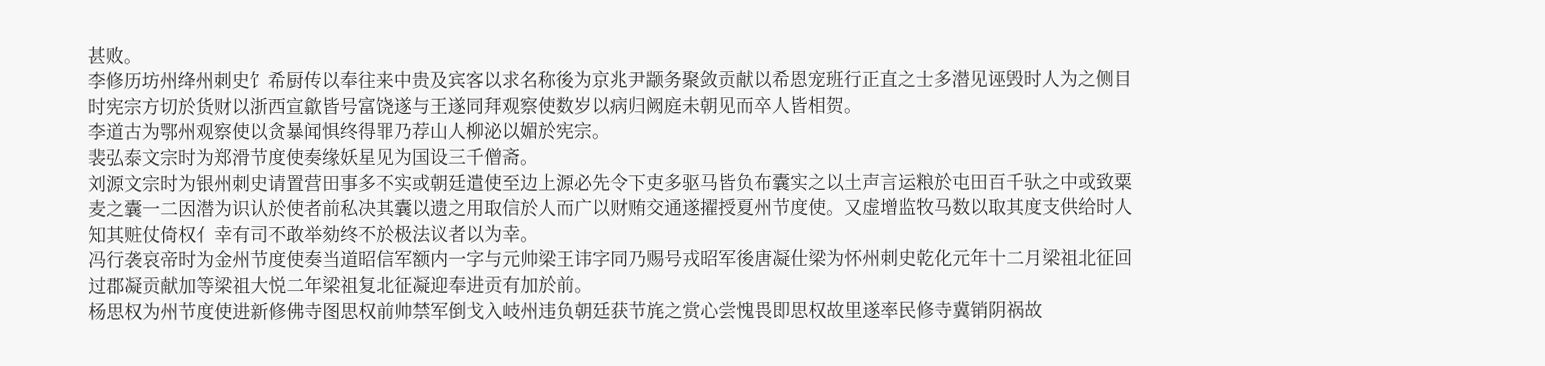甚败。
李修历坊州绛州刺史饣希厨传以奉往来中贵及宾客以求名称後为京兆尹颛务聚敛贡献以希恩宠班行正直之士多潜见诬毁时人为之侧目时宪宗方切於货财以浙西宣歙皆号富饶遂与王遂同拜观察使数岁以病归阙庭未朝见而卒人皆相贺。
李道古为鄂州观察使以贪暴闻惧终得罪乃荐山人柳泌以媚於宪宗。
裴弘泰文宗时为郑滑节度使奏缘妖星见为国设三千僧斋。
刘源文宗时为银州刺史请置营田事多不实或朝廷遣使至边上源必先令下吏多驱马皆负布囊实之以土声言运粮於屯田百千驮之中或致粟麦之囊一二因潜为识认於使者前私决其囊以遗之用取信於人而广以财贿交通遂擢授夏州节度使。又虚增监牧马数以取其度支供给时人知其赃仗倚权亻幸有司不敢举劾终不於极法议者以为幸。
冯行袭哀帝时为金州节度使奏当道昭信军额内一字与元帅梁王讳字同乃赐号戎昭军後唐凝仕梁为怀州刺史乾化元年十二月梁祖北征回过郡凝贡献加等梁祖大悦二年梁祖复北征凝迎奉进贡有加於前。
杨思权为州节度使进新修佛寺图思权前帅禁军倒戈入岐州违负朝廷获节旄之赏心尝愧畏即思权故里遂率民修寺冀销阴祸故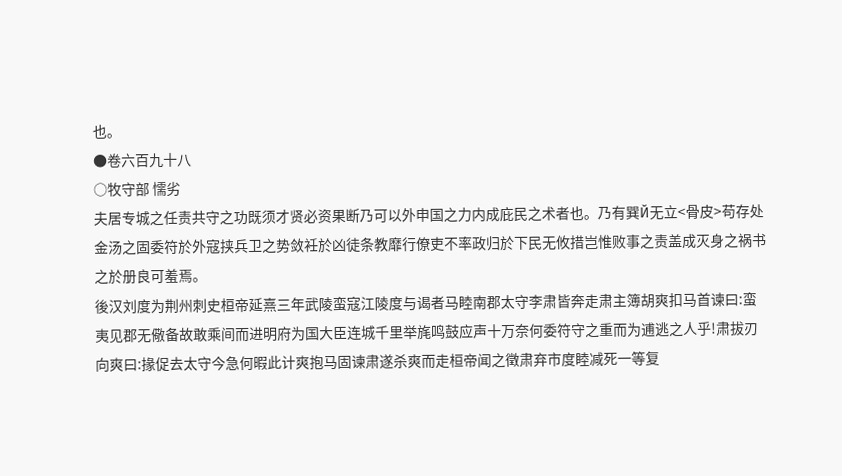也。
●卷六百九十八
○牧守部 懦劣
夫居专城之任责共守之功既须才贤必资果断乃可以外申国之力内成庇民之术者也。乃有巽Й无立<骨皮>苟存处金汤之固委符於外寇挟兵卫之势敛衽於凶徒条教靡行僚吏不率政归於下民无攸措岂惟败事之责盖成灭身之祸书之於册良可羞焉。
後汉刘度为荆州刺史桓帝延熹三年武陵蛮寇江陵度与谒者马睦南郡太守李肃皆奔走肃主簿胡爽扣马首谏曰:蛮夷见郡无儆备故敢乘间而进明府为国大臣连城千里举旄鸣鼓应声十万奈何委符守之重而为逋逃之人乎!肃拔刃向爽曰:掾促去太守今急何暇此计爽抱马固谏肃遂杀爽而走桓帝闻之徵肃弃市度睦减死一等复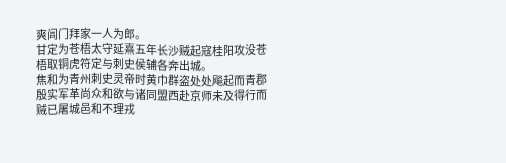爽闾门拜家一人为郎。
甘定为苍梧太守延熹五年长沙贼起寇桂阳攻没苍梧取铜虎符定与刺史侯辅各奔出城。
焦和为青州刺史灵帝时黄巾群盗处处飚起而青郡殷实军革尚众和欲与诸同盟西赴京师未及得行而贼已屠城邑和不理戎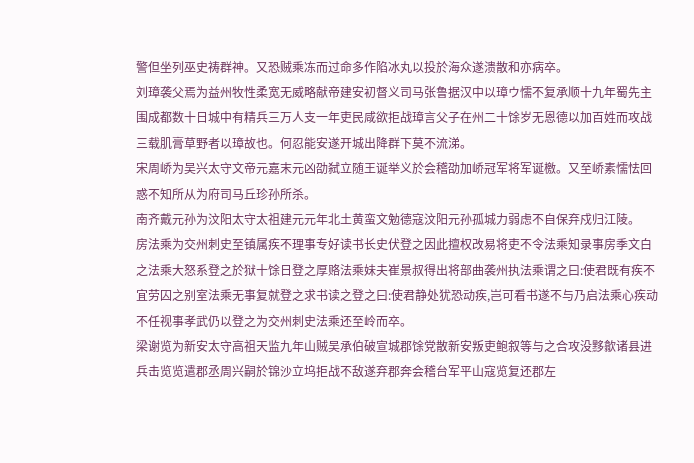警但坐列巫史祷群神。又恐贼乘冻而过命多作陷冰丸以投於海众遂溃散和亦病卒。
刘璋袭父焉为益州牧性柔宽无威略献帝建安初督义司马张鲁据汉中以璋ウ懦不复承顺十九年蜀先主围成都数十日城中有精兵三万人支一年吏民咸欲拒战璋言父子在州二十馀岁无恩德以加百姓而攻战三载肌膏草野者以璋故也。何忍能安遂开城出降群下莫不流涕。
宋周峤为吴兴太守文帝元嘉末元凶劭弑立随王诞举义於会稽劭加峤冠军将军诞檄。又至峤素懦怯回惑不知所从为府司马丘珍孙所杀。
南齐戴元孙为汶阳太守太祖建元元年北土黄蛮文勉德寇汶阳元孙孤城力弱虑不自保弃戍归江陵。
房法乘为交州刺史至镇属疾不理事专好读书长史伏登之因此擅权改易将吏不令法乘知录事房季文白之法乘大怒系登之於狱十馀日登之厚赂法乘妹夫崔景叔得出将部曲袭州执法乘谓之曰:使君既有疾不宜劳囚之别室法乘无事复就登之求书读之登之曰:使君静处犹恐动疾,岂可看书遂不与乃启法乘心疾动不任视事孝武仍以登之为交州刺史法乘还至岭而卒。
梁谢览为新安太守高祖天监九年山贼吴承伯破宣城郡馀党散新安叛吏鲍叙等与之合攻没黟歙诸县进兵击览览遣郡丞周兴嗣於锦沙立坞拒战不敌遂弃郡奔会稽台军平山寇览复还郡左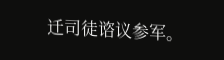迁司徒谘议参军。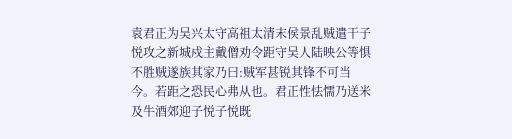袁君正为吴兴太守高祖太清末侯景乱贼遣干子悦攻之新城戍主戴僧劝令距守吴人陆映公等惧不胜贼遂族其家乃曰:贼军甚锐其锋不可当今。若距之恐民心弗从也。君正性怯懦乃送米及牛酒郊迎子悦子悦既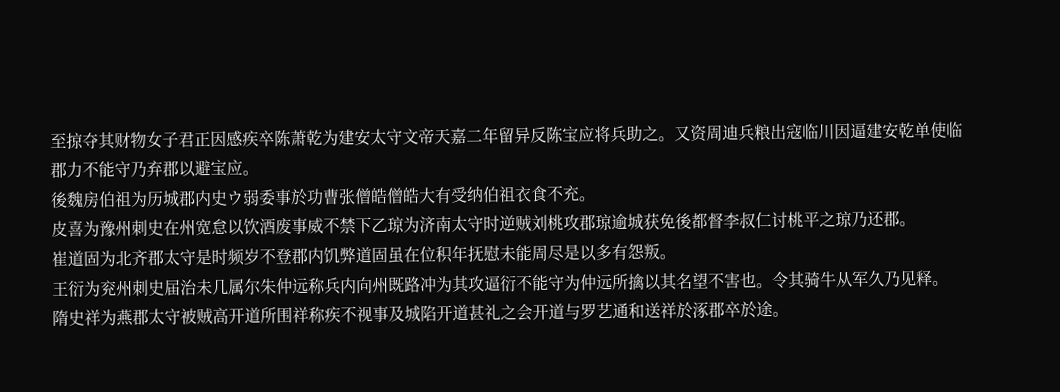至掠夺其财物女子君正因感疾卒陈萧乾为建安太守文帝天嘉二年留异反陈宝应将兵助之。又资周迪兵粮出寇临川因逼建安乾单使临郡力不能守乃弃郡以避宝应。
後魏房伯祖为历城郡内史ウ弱委事於功曹张僧皓僧皓大有受纳伯祖衣食不充。
皮喜为豫州刺史在州宽怠以饮酒废事威不禁下乙琼为济南太守时逆贼刘桃攻郡琼逾城获免後都督李叔仁讨桃平之琼乃还郡。
崔道固为北齐郡太守是时频岁不登郡内饥弊道固虽在位积年抚慰未能周尽是以多有怨叛。
王衍为兖州刺史届治未几属尔朱仲远称兵内向州既路冲为其攻逼衍不能守为仲远所擒以其名望不害也。令其骑牛从军久乃见释。
隋史祥为燕郡太守被贼高开道所围祥称疾不视事及城陷开道甚礼之会开道与罗艺通和送祥於涿郡卒於途。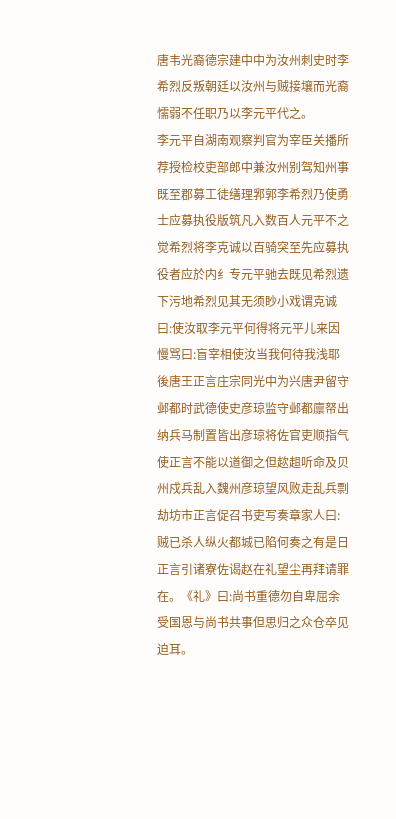唐韦光裔德宗建中中为汝州刺史时李希烈反叛朝廷以汝州与贼接壤而光裔懦弱不任职乃以李元平代之。
李元平自湖南观察判官为宰臣关播所荐授检校吏部郎中兼汝州别驾知州事既至郡募工徒缮理郛郭李希烈乃使勇士应募执役版筑凡入数百人元平不之觉希烈将李克诚以百骑突至先应募执役者应於内纟专元平驰去既见希烈遗下污地希烈见其无须眇小戏谓克诚曰:使汝取李元平何得将元平儿来因慢骂曰:盲宰相使汝当我何待我浅耶後唐王正言庄宗同光中为兴唐尹留守邺都时武德使史彦琼监守邺都廪帑出纳兵马制置皆出彦琼将佐官吏顺指气使正言不能以道御之但趑趄听命及贝州戍兵乱入魏州彦琼望风败走乱兵剽劫坊市正言促召书吏写奏章家人曰:贼已杀人纵火都城已陷何奏之有是日正言引诸寮佐谒赵在礼望尘再拜请罪在。《礼》曰:尚书重德勿自卑屈余受国恩与尚书共事但思归之众仓卒见迫耳。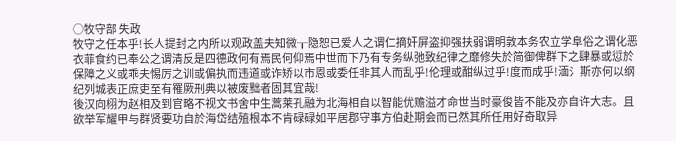○牧守部 失政
牧守之任本乎!长人提封之内所以观政盖夫知微┰隐恕已爱人之谓仁摘奸屏盗抑强扶弱谓明敦本务农立学阜俗之谓化恶衣菲食约已奉公之谓清反是四德政何有焉民何仰焉中世而下乃有专务纵弛致纪律之靡修失於简御俾群下之肆暴或愆於保障之义或乖夫惕厉之训或偏执而违道或诈矫以市恩或委任非其人而乱乎!伦理或酣纵过乎!度而成乎!湎氵斯亦何以纲纪列城表正庶吏至有罹厥刑典以被废黜者固其宜哉!
後汉向栩为赵相及到官略不视文书舍中生蒿莱孔融为北海相自以智能优赡溢才命世当时豪俊皆不能及亦自许大志。且欲举军耀甲与群贤要功自於海岱结殖根本不肯碌碌如平居郡守事方伯赴期会而已然其所任用好奇取异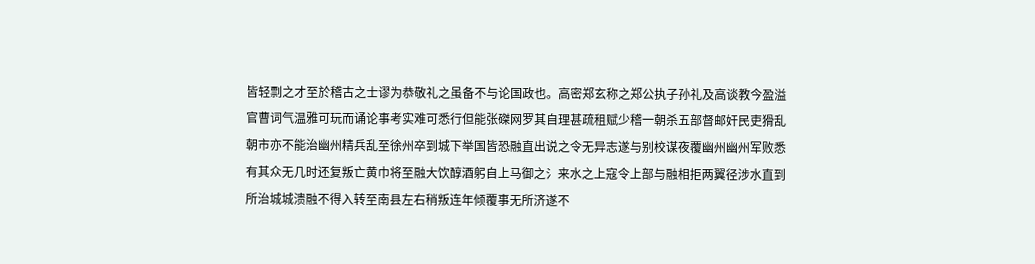皆轻剽之才至於稽古之士谬为恭敬礼之虽备不与论国政也。高密郑玄称之郑公执子孙礼及高谈教今盈溢官曹词气温雅可玩而诵论事考实难可悉行但能张磔网罗其自理甚疏租赋少稽一朝杀五部督邮奸民吏猾乱朝市亦不能治幽州精兵乱至徐州卒到城下举国皆恐融直出说之令无异志遂与别校谋夜覆幽州幽州军败悉有其众无几时还复叛亡黄巾将至融大饮醇酒躬自上马御之氵来水之上寇令上部与融相拒两翼径涉水直到所治城城溃融不得入转至南县左右稍叛连年倾覆事无所济遂不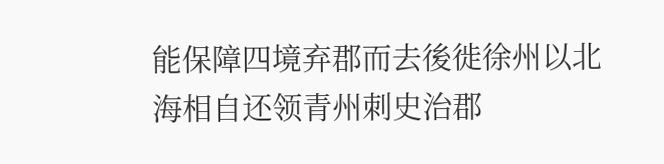能保障四境弃郡而去後徙徐州以北海相自还领青州刺史治郡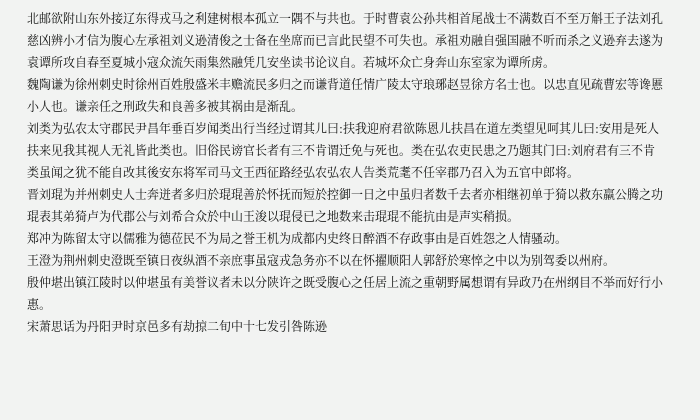北邮欲附山东外接辽东得戎马之利建树根本孤立一隅不与共也。于时曹袁公孙共相首尾战士不满数百不至万斛王子法刘孔慈凶辨小才信为腹心左承祖刘义逊清俊之士备在坐席而已言此民望不可失也。承祖劝融自强国融不听而杀之义逊弃去遂为袁谭所攻自春至夏城小寇众流矢雨集然融凭几安坐读书论议自。若城坏众亡身奔山东室家为谭所虏。
魏陶谦为徐州刺史时徐州百姓殷盛米丰赡流民多归之而谦背道任情广陵太守琅琊赵昱徐方名士也。以忠直见疏曹宏等谗慝小人也。谦亲任之刑政失和良善多被其祸由是渐乱。
刘类为弘农太守郡民尹昌年垂百岁闻类出行当经过谓其儿曰:扶我迎府君欲陈恩儿扶昌在道左类望见呵其儿曰:安用是死人扶来见我其视人无礼皆此类也。旧俗民谤官长者有三不肯谓迁免与死也。类在弘农吏民患之乃题其门曰:刘府君有三不肯类虽闻之犹不能自改其後安东将军司马文王西征路经弘农弘农人告类荒耄不任宰郡乃召入为五官中郎将。
晋刘琨为并州刺史人士奔迸者多归於琨琨善於怀抚而短於控御一日之中虽归者数千去者亦相继初单于猗以救东羸公腾之功琨表其弟猗卢为代郡公与刘希合众於中山王浚以琨侵已之地数来击琨琨不能抗由是声实稍损。
郑冲为陈留太守以儒雅为德莅民不为局之誉王机为成都内史终日醉酒不存政事由是百姓怨之人情骚动。
王澄为荆州刺史澄既至镇日夜纵酒不亲庶事虽寇戎急务亦不以在怀擢顺阳人郭舒於寒悴之中以为别驾委以州府。
殷仲堪出镇江陵时以仲堪虽有美誉议者未以分陕许之既受腹心之任居上流之重朝野属想谓有异政乃在州纲目不举而好行小惠。
宋萧思话为丹阳尹时京邑多有劫掠二旬中十七发引咎陈逊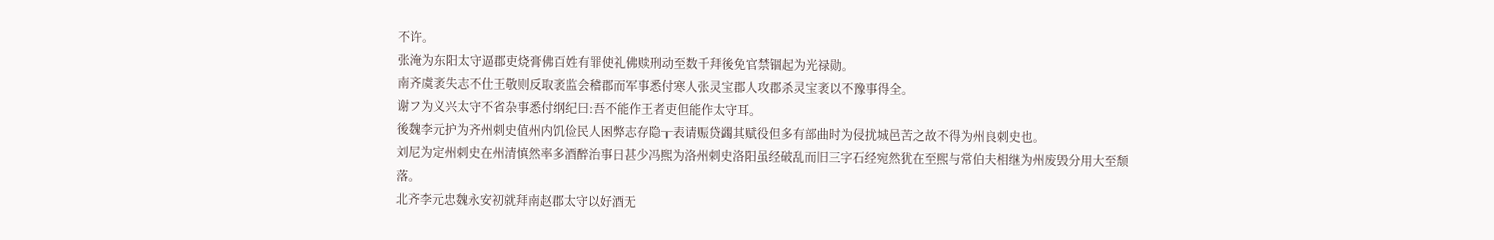不许。
张淹为东阳太守逼郡吏烧膏佛百姓有罪使礼佛赎刑动至数千拜後免官禁锢起为光禄勋。
南齐虞袤失志不仕王敬则反取袤监会稽郡而军事悉付寒人张灵宝郡人攻郡杀灵宝袤以不豫事得全。
谢フ为义兴太守不省杂事悉付纲纪曰:吾不能作王者吏但能作太守耳。
後魏李元护为齐州刺史值州内饥俭民人困弊志存隐┰表请赈贷蠲其赋役但多有部曲时为侵扰城邑苦之故不得为州良刺史也。
刘尼为定州刺史在州清慎然率多酒醉治事日甚少冯熙为洛州刺史洛阳虽经破乱而旧三字石经宛然犹在至熙与常伯夫相继为州废毁分用大至颓落。
北齐李元忠魏永安初就拜南赵郡太守以好酒无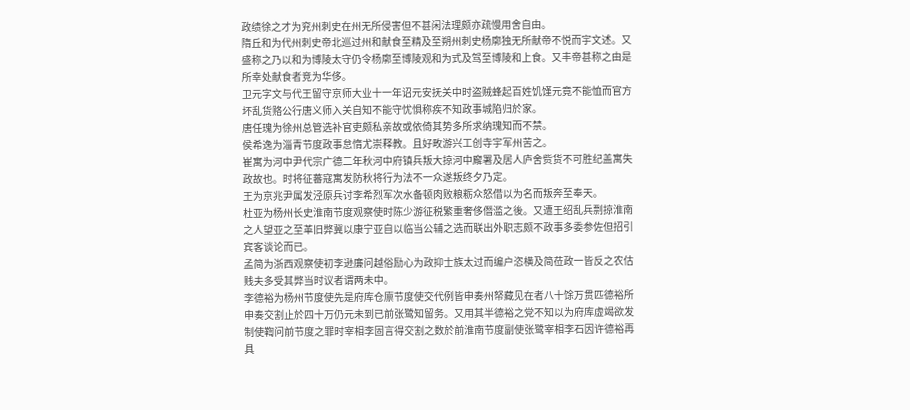政绩徐之才为兖州刺史在州无所侵害但不甚闲法理颇亦疏慢用舍自由。
隋丘和为代州刺史帝北巡过州和献食至精及至朔州刺史杨廓独无所献帝不悦而宇文述。又盛称之乃以和为博陵太守仍令杨廓至博陵观和为式及驾至博陵和上食。又丰帝甚称之由是所幸处献食者竞为华侈。
卫元字文与代王留守京师大业十一年诏元安抚关中时盗贼蜂起百姓饥馑元竟不能恤而官方坏乱货赂公行唐义师入关自知不能守忧惧称疾不知政事城陷归於家。
唐任瑰为徐州总管选补官吏颇私亲故或依倚其势多所求纳瑰知而不禁。
侯希逸为淄青节度政事怠惰尤崇释教。且好畋游兴工创寺宇军州苦之。
崔寓为河中尹代宗广德二年秋河中府镇兵叛大掠河中廨署及居人庐舍赀货不可胜纪盖寓失政故也。时将征蕃寇寓发防秋将行为法不一众遂叛终夕乃定。
王为京兆尹属发泾原兵讨李希烈军次水备顿肉败粮粝众怒借以为名而叛奔至奉天。
杜亚为杨州长史淮南节度观察使时陈少游征税繁重奢侈僭滥之後。又遭王绍乱兵剽掠淮南之人望亚之至革旧弊冀以康宁亚自以临当公辅之选而联出外职志颇不政事多委参佐但招引宾客谈论而已。
孟简为浙西观察使初李逊廉问越俗励心为政抑士族太过而编户恣横及简莅政一皆反之农估贱夫多受其弊当时议者谓两未中。
李德裕为杨州节度使先是府库仓廪节度使交代例皆申奏州帑藏见在者八十馀万贯匹德裕所申奏交割止於四十万仍元未到已前张鹭知留务。又用其半德裕之党不知以为府库虚竭欲发制使鞫问前节度之罪时宰相李固言得交割之数於前淮南节度副使张鹭宰相李石因许德裕再具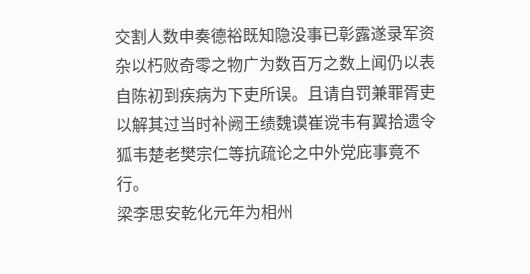交割人数申奏德裕既知隐没事已彰露遂录军资杂以朽败奇零之物广为数百万之数上闻仍以表自陈初到疾病为下吏所误。且请自罚兼罪胥吏以解其过当时补阙王绩魏谟崔谠韦有翼拾遗令狐韦楚老樊宗仁等抗疏论之中外党庇事竟不行。
梁李思安乾化元年为相州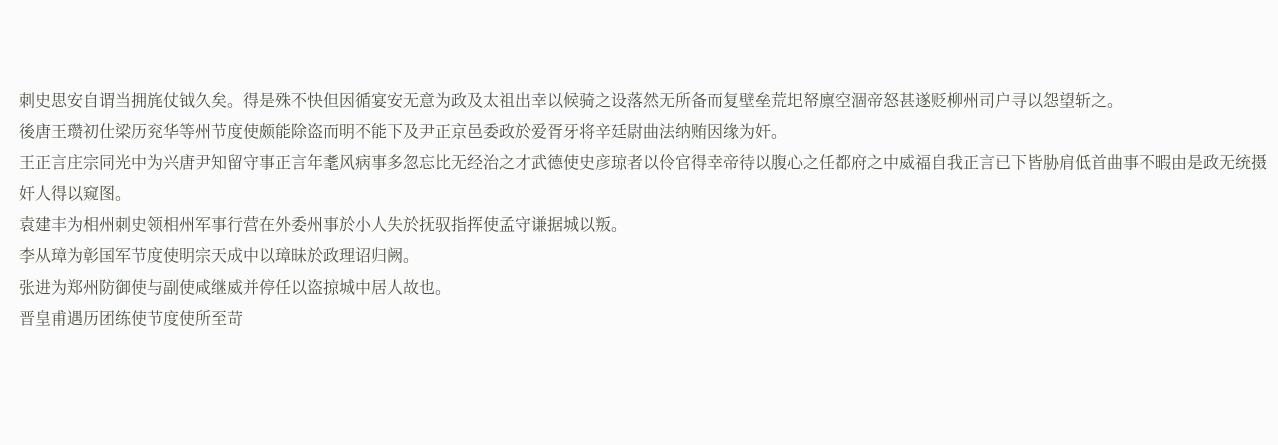刺史思安自谓当拥旄仗钺久矣。得是殊不快但因循宴安无意为政及太祖出幸以候骑之设落然无所备而复壁垒荒圯帑廪空涸帝怒甚遂贬柳州司户寻以怨望斩之。
後唐王瓒初仕梁历兖华等州节度使颇能除盗而明不能下及尹正京邑委政於爱胥牙将辛廷尉曲法纳贿因缘为奸。
王正言庄宗同光中为兴唐尹知留守事正言年耄风病事多忽忘比无经治之才武德使史彦琼者以伶官得幸帝待以腹心之任都府之中威福自我正言已下皆胁肩低首曲事不暇由是政无统摄奸人得以窥图。
袁建丰为相州刺史领相州军事行营在外委州事於小人失於抚驭指挥使孟守谦据城以叛。
李从璋为彰国军节度使明宗天成中以璋昧於政理诏归阙。
张进为郑州防御使与副使咸继威并停任以盗掠城中居人故也。
晋皇甫遇历团练使节度使所至苛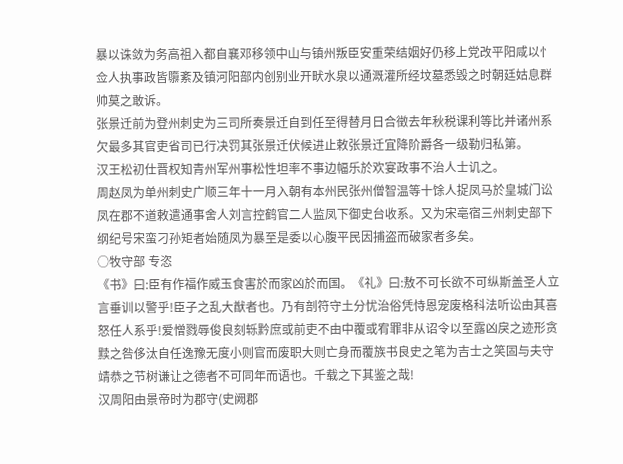暴以诛敛为务高祖入都自襄邓移领中山与镇州叛臣安重荣结姻好仍移上党改平阳咸以忄佥人执事政皆隳紊及镇河阳部内创别业开畎水泉以通溉灌所经坟墓悉毁之时朝廷姑息群帅莫之敢诉。
张景迁前为登州刺史为三司所奏景迁自到任至得替月日合徵去年秋税课利等比并诸州系欠最多其官吏省司已行决罚其张景迁伏候进止敕张景迁宜降阶爵各一级勒归私第。
汉王松初仕晋权知青州军州事松性坦率不事边幅乐於欢宴政事不治人士讥之。
周赵凤为单州刺史广顺三年十一月入朝有本州民张州僧智温等十馀人捉凤马於皇城门讼凤在郡不道敕遣通事舍人刘言控鹤官二人监凤下御史台收系。又为宋亳宿三州刺史部下纲纪号宋蛮刁孙矩者始随凤为暴至是委以心腹平民因捕盗而破家者多矣。
○牧守部 专恣
《书》曰:臣有作福作威玉食害於而家凶於而国。《礼》曰:敖不可长欲不可纵斯盖圣人立言垂训以警乎!臣子之乱大猷者也。乃有剖符守土分忧治俗凭恃恩宠废格科法听讼由其喜怒任人系乎!爱憎戮辱俊良刻轹黔庶或前吏不由中覆或宥罪非从诏令以至露凶戾之迹形贪黩之咎侈汰自任逸豫无度小则官而废职大则亡身而覆族书良史之笔为吉士之笑固与夫守靖恭之节树谦让之德者不可同年而语也。千载之下其鉴之哉!
汉周阳由景帝时为郡守(史阙郡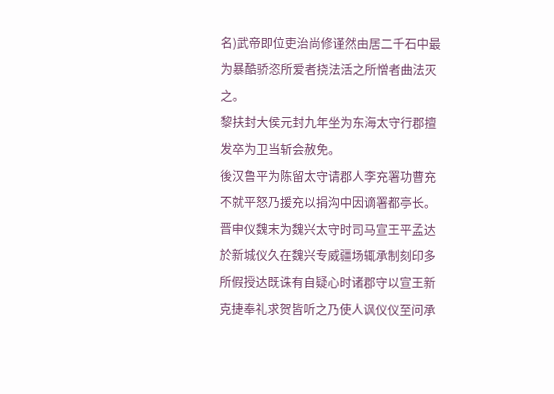名)武帝即位吏治尚修谨然由居二千石中最为暴酷骄恣所爱者挠法活之所憎者曲法灭之。
黎扶封大侯元封九年坐为东海太守行郡擅发卒为卫当斩会赦免。
後汉鲁平为陈留太守请郡人李充署功曹充不就平怒乃援充以捐沟中因谪署都亭长。
晋申仪魏末为魏兴太守时司马宣王平孟达於新城仪久在魏兴专威疆场辄承制刻印多所假授达既诛有自疑心时诸郡守以宣王新克捷奉礼求贺皆听之乃使人讽仪仪至问承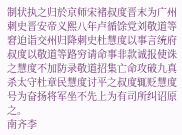制状执之归於京师宋褚叔度晋末为广州刺史晋安帝义熙八年卢循馀党刘敬道等窘迫诣交州归降刺史杜慧度以事言统府叔度以敬道等路穷请命事非款诚报使诛之慧度不加防录敬道招集亡命攻破九真杀太守杜章民慧度讨平之叔度辄贬慧度号为奋扬将军坐不先上为有司所纠诏原之。
南齐李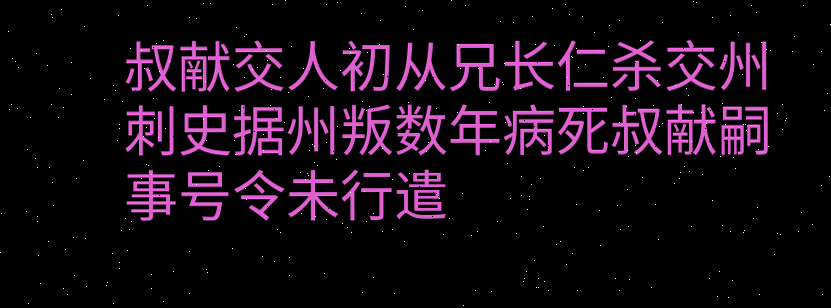叔献交人初从兄长仁杀交州刺史据州叛数年病死叔献嗣事号令未行遣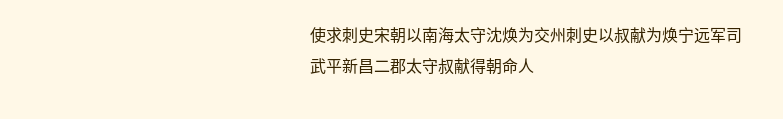使求刺史宋朝以南海太守沈焕为交州刺史以叔献为焕宁远军司武平新昌二郡太守叔献得朝命人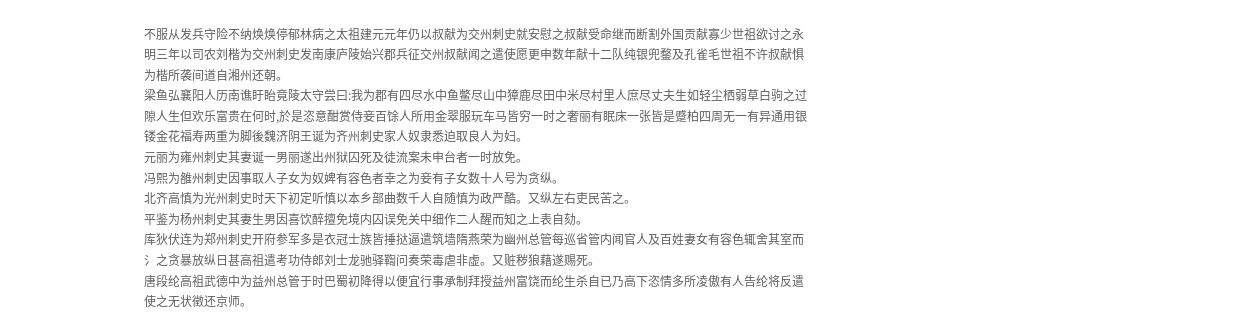不服从发兵守险不纳焕焕停郁林病之太祖建元元年仍以叔献为交州刺史就安慰之叔献受命继而断割外国贡献寡少世祖欲讨之永明三年以司农刘楷为交州刺史发南康庐陵始兴郡兵征交州叔献闻之遣使愿更申数年献十二队纯银兜鍪及孔雀毛世祖不许叔献惧为楷所袭间道自湘州还朝。
梁鱼弘襄阳人历南谯盱眙竟陵太守尝曰:我为郡有四尽水中鱼鳖尽山中獐鹿尽田中米尽村里人庶尽丈夫生如轻尘栖弱草白驹之过隙人生但欢乐富贵在何时,於是恣意酣赏侍妾百馀人所用金翠服玩车马皆穷一时之奢丽有眠床一张皆是蹙柏四周无一有异通用银镂金花福寿两重为脚後魏济阴王诞为齐州刺史家人奴隶悉迫取良人为妇。
元丽为雍州刺史其妻诞一男丽遂出州狱囚死及徒流案未申台者一时放免。
冯熙为雒州刺史因事取人子女为奴婢有容色者幸之为妾有子女数十人号为贪纵。
北齐高慎为光州刺史时天下初定听慎以本乡部曲数千人自随慎为政严酷。又纵左右吏民苦之。
平鉴为杨州刺史其妻生男因喜饮醉擅免境内囚误免关中细作二人醒而知之上表自劾。
库狄伏连为郑州刺史开府参军多是衣冠士族皆捶挞逼遣筑墙隋燕荣为幽州总管每巡省管内闻官人及百姓妻女有容色辄舍其室而氵之贪暴放纵日甚高祖遣考功侍郎刘士龙驰驿鞫问奏荣毒虐非虚。又赃秽狼藉遂赐死。
唐段纶高祖武德中为益州总管于时巴蜀初降得以便宜行事承制拜授益州富饶而纶生杀自已乃高下恣情多所凌傲有人告纶将反遣使之无状徵还京师。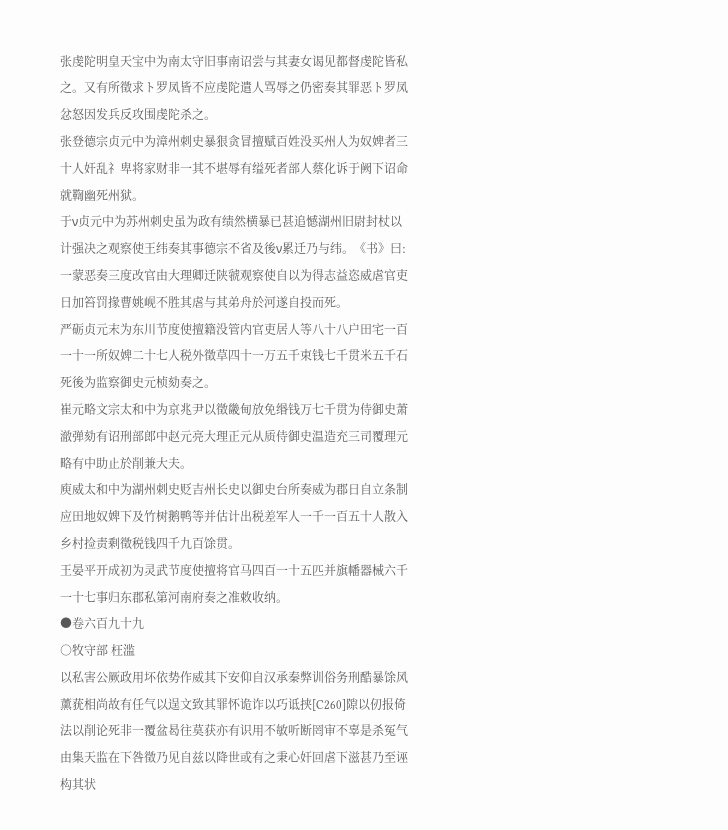张虔陀明皇天宝中为南太守旧事南诏尝与其妻女谒见都督虔陀皆私之。又有所徵求ト罗凤皆不应虔陀遣人骂辱之仍密奏其罪恶ト罗凤忿怒因发兵反攻围虔陀杀之。
张登德宗贞元中为漳州刺史暴狠贪冒擅赋百姓没买州人为奴婢者三十人奸乱礻卑将家财非一其不堪辱有缢死者部人蔡化诉于阙下诏命就鞫幽死州狱。
于ν贞元中为苏州刺史虽为政有绩然横暴已甚追憾湖州旧尉封杖以计强决之观察使王纬奏其事德宗不省及後ν累迁乃与纬。《书》曰:一蒙恶奏三度改官由大理卿迁陕虢观察使自以为得志益恣威虐官吏日加笞罚掾曹姚岘不胜其虐与其弟舟於河遂自投而死。
严砺贞元末为东川节度使擅籍没管内官吏居人等八十八户田宅一百一十一所奴婢二十七人税外徵草四十一万五千束钱七千贯米五千石死後为监察御史元桢劾奏之。
崔元略文宗太和中为京兆尹以徵畿甸放免缗钱万七千贯为侍御史萧澈弹劾有诏刑部郎中赵元亮大理正元从质侍御史温造充三司覆理元略有中助止於削兼大夫。
庾威太和中为湖州刺史贬吉州长史以御史台所奏威为郡日自立条制应田地奴婢下及竹树鹅鸭等并估计出税差军人一千一百五十人散入乡村捡责剩徵税钱四千九百馀贯。
王晏平开成初为灵武节度使擅将官马四百一十五匹并旗幡器械六千一十七事归东郡私第河南府奏之准敕收纳。
●卷六百九十九
○牧守部 枉滥
以私害公厥政用坏依势作威其下安仰自汉承秦弊训俗务刑酷暴馀风薰莸相尚故有任气以逞文致其罪怀诡诈以巧诋挟[C260]隙以仞报倚法以削论死非一覆盆曷往莫获亦有识用不敏听断罔审不辜是杀冤气由集天监在下咎徵乃见自兹以降世或有之秉心奸回虐下滋甚乃至诬构其状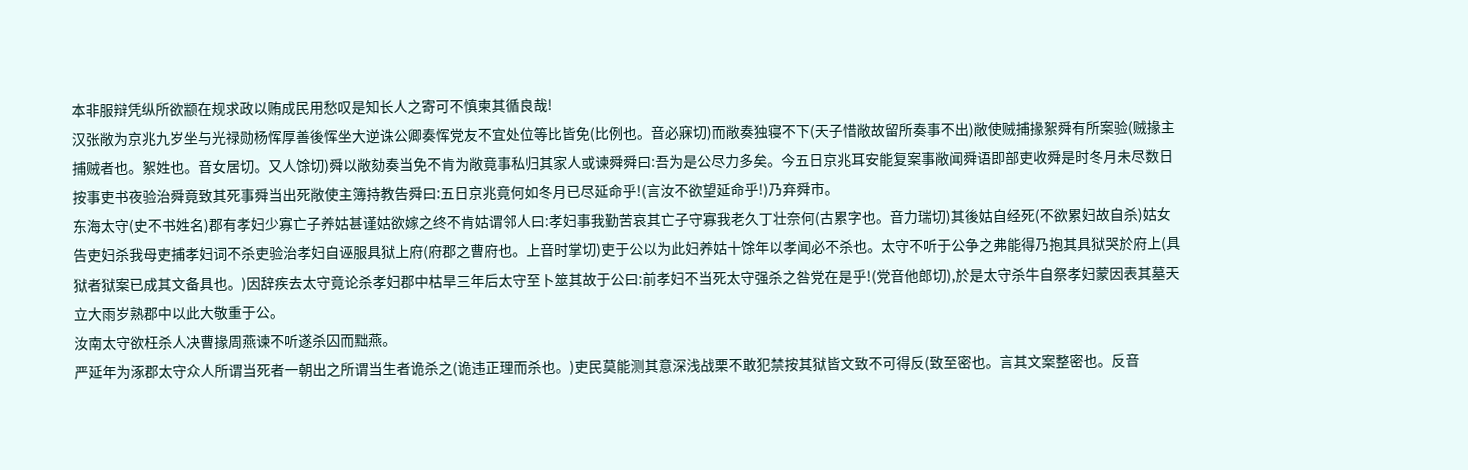本非服辩凭纵所欲颛在规求政以贿成民用愁叹是知长人之寄可不慎柬其循良哉!
汉张敞为京兆九岁坐与光禄勋杨恽厚善後恽坐大逆诛公卿奏恽党友不宜处位等比皆免(比例也。音必寐切)而敞奏独寝不下(天子惜敞故留所奏事不出)敞使贼捕掾絮舜有所案验(贼掾主捕贼者也。絮姓也。音女居切。又人馀切)舜以敞劾奏当免不肯为敞竟事私归其家人或谏舜舜曰:吾为是公尽力多矣。今五日京兆耳安能复案事敞闻舜语即部吏收舜是时冬月未尽数日按事吏书夜验治舜竟致其死事舜当出死敞使主簿持教告舜曰:五日京兆竟何如冬月已尽延命乎!(言汝不欲望延命乎!)乃弃舜市。
东海太守(史不书姓名)郡有孝妇少寡亡子养姑甚谨姑欲嫁之终不肯姑谓邻人曰:孝妇事我勤苦哀其亡子守寡我老久丁壮奈何(古累字也。音力瑞切)其後姑自经死(不欲累妇故自杀)姑女告吏妇杀我母吏捕孝妇词不杀吏验治孝妇自诬服具狱上府(府郡之曹府也。上音时掌切)吏于公以为此妇养姑十馀年以孝闻必不杀也。太守不听于公争之弗能得乃抱其具狱哭於府上(具狱者狱案已成其文备具也。)因辞疾去太守竟论杀孝妇郡中枯旱三年后太守至卜筮其故于公曰:前孝妇不当死太守强杀之咎党在是乎!(党音他郎切),於是太守杀牛自祭孝妇蒙因表其墓天立大雨岁熟郡中以此大敬重于公。
汝南太守欲枉杀人决曹掾周燕谏不听遂杀囚而黜燕。
严延年为涿郡太守众人所谓当死者一朝出之所谓当生者诡杀之(诡违正理而杀也。)吏民莫能测其意深浅战栗不敢犯禁按其狱皆文致不可得反(致至密也。言其文案整密也。反音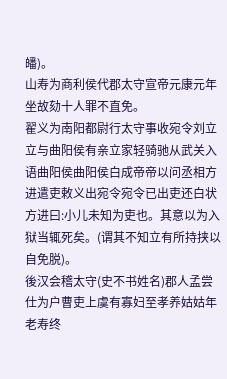皤)。
山寿为商利侯代郡太守宣帝元康元年坐故劾十人罪不直免。
翟义为南阳都尉行太守事收宛令刘立立与曲阳侯有亲立家轻骑驰从武关入语曲阳侯曲阳侯白成帝帝以问丞相方进遣吏敕义出宛令宛令已出吏还白状方进曰:小儿未知为吏也。其意以为入狱当辄死矣。(谓其不知立有所持挟以自免脱)。
後汉会稽太守(史不书姓名)郡人孟尝仕为户曹吏上虞有寡妇至孝养姑姑年老寿终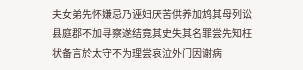夫女弟先怀嫌忌乃诬妇厌苦供养加鸩其母列讼县庭郡不加寻察遂结竟其史失其名罪尝先知枉状备言於太守不为理尝哀泣外门因谢病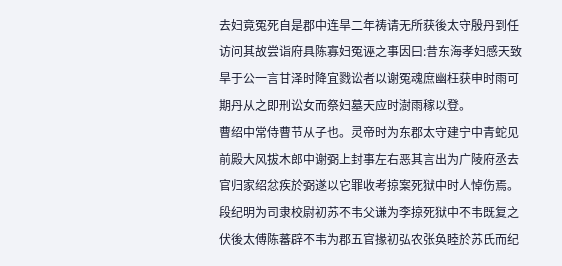去妇竟冤死自是郡中连旱二年祷请无所获後太守殷丹到任访问其故尝诣府具陈寡妇冤诬之事因曰:昔东海孝妇感天致旱于公一言甘泽时降宜戮讼者以谢冤魂庶幽枉获申时雨可期丹从之即刑讼女而祭妇墓天应时澍雨稼以登。
曹绍中常侍曹节从子也。灵帝时为东郡太守建宁中青蛇见前殿大风拔木郎中谢弼上封事左右恶其言出为广陵府丞去官归家绍忿疾於弼遂以它罪收考掠案死狱中时人悼伤焉。
段纪明为司隶校尉初苏不韦父谦为李掠死狱中不韦既复之伏後太傅陈蕃辟不韦为郡五官掾初弘农张奂睦於苏氏而纪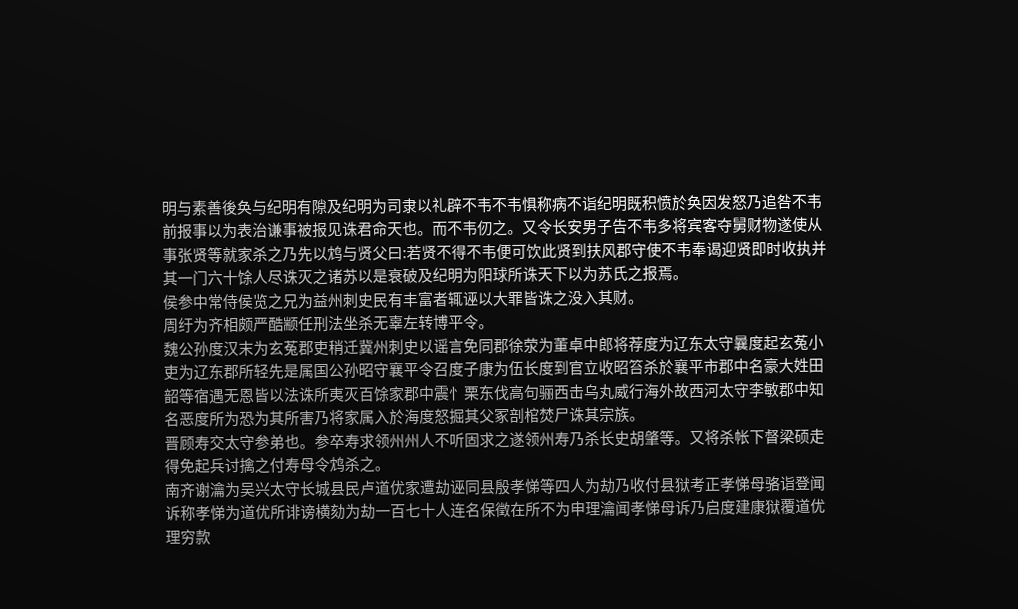明与素善後奂与纪明有隙及纪明为司隶以礼辟不韦不韦惧称病不诣纪明既积愤於奂因发怒乃追咎不韦前报事以为表治谦事被报见诛君命天也。而不韦仞之。又令长安男子告不韦多将宾客夺舅财物遂使从事张贤等就家杀之乃先以鸩与贤父曰:若贤不得不韦便可饮此贤到扶风郡守使不韦奉谒迎贤即时收执并其一门六十馀人尽诛灭之诸苏以是衰破及纪明为阳球所诛天下以为苏氏之报焉。
侯参中常侍侯览之兄为益州刺史民有丰富者辄诬以大罪皆诛之没入其财。
周纡为齐相颇严酷颛任刑法坐杀无辜左转博平令。
魏公孙度汉末为玄菟郡吏稍迁冀州刺史以谣言免同郡徐荥为董卓中郎将荐度为辽东太守曩度起玄菟小吏为辽东郡所轻先是属国公孙昭守襄平令召度子康为伍长度到官立收昭笞杀於襄平市郡中名豪大姓田韶等宿遇无恩皆以法诛所夷灭百馀家郡中震忄栗东伐高句骊西击乌丸威行海外故西河太守李敏郡中知名恶度所为恐为其所害乃将家属入於海度怒掘其父冢剖棺焚尸诛其宗族。
晋顾寿交太守参弟也。参卒寿求领州州人不听固求之遂领州寿乃杀长史胡肇等。又将杀帐下督梁硕走得免起兵讨擒之付寿母令鸩杀之。
南齐谢瀹为吴兴太守长城县民卢道优家遭劫诬同县殷孝悌等四人为劫乃收付县狱考正孝悌母骆诣登闻诉称孝悌为道优所诽谤横劾为劫一百七十人连名保徵在所不为申理瀹闻孝悌母诉乃启度建康狱覆道优理穷款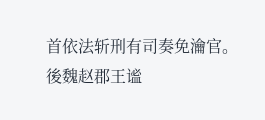首依法斩刑有司奏免瀹官。
後魏赵郡王谧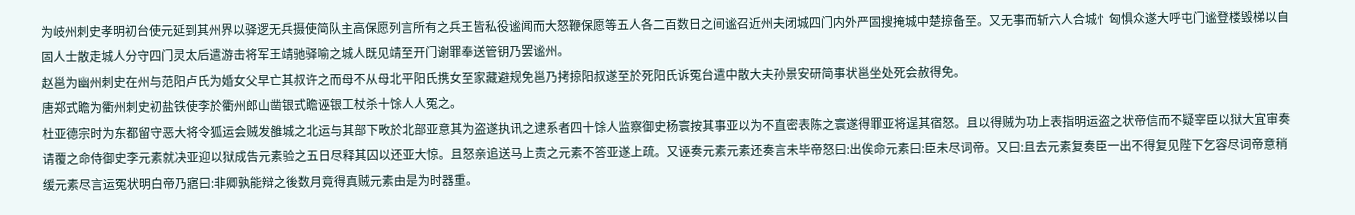为岐州刺史孝明初台使元延到其州界以驿逻无兵摄使简队主高保愿列言所有之兵王皆私役谧闻而大怒鞭保愿等五人各二百数日之间谧召近州夫闭城四门内外严固搜掩城中楚掠备至。又无事而斩六人合城忄匈惧众遂大呼屯门谧登楼毁梯以自固人士散走城人分守四门灵太后遣游击将军王靖驰驿喻之城人既见靖至开门谢罪奉送管钥乃罢谧州。
赵邕为幽州刺史在州与范阳卢氏为婚女父早亡其叔许之而母不从母北平阳氏携女至家藏避规免邕乃拷掠阳叔遂至於死阳氏诉冤台遣中散大夫孙景安研简事状邕坐处死会赦得免。
唐郑式瞻为衢州刺史初盐铁使李於衢州郎山凿银式瞻诬银工杖杀十馀人人冤之。
杜亚德宗时为东都留守恶大将令狐运会贼发雒城之北运与其部下畋於北部亚意其为盗遂执讯之逮系者四十馀人监察御史杨寰按其事亚以为不直密表陈之寰遂得罪亚将逞其宿怒。且以得贼为功上表指明运盗之状帝信而不疑宰臣以狱大宜审奏请覆之命侍御史李元素就决亚迎以狱成告元素验之五日尽释其囚以还亚大惊。且怒亲追送马上责之元素不答亚遂上疏。又诬奏元素元素还奏言未毕帝怒曰:出俟命元素曰:臣未尽词帝。又曰:且去元素复奏臣一出不得复见陛下乞容尽词帝意稍缓元素尽言运冤状明白帝乃寤曰:非卿孰能辩之後数月竟得真贼元素由是为时器重。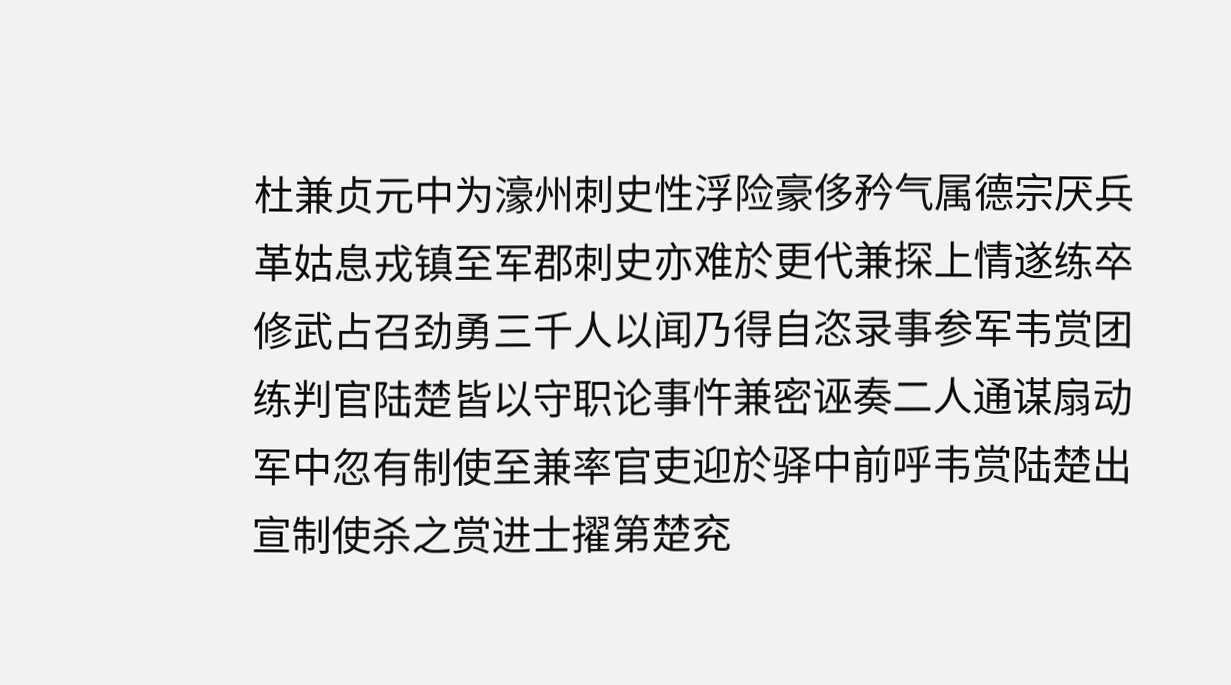杜兼贞元中为濠州刺史性浮险豪侈矜气属德宗厌兵革姑息戎镇至军郡刺史亦难於更代兼探上情遂练卒修武占召劲勇三千人以闻乃得自恣录事参军韦赏团练判官陆楚皆以守职论事忤兼密诬奏二人通谋扇动军中忽有制使至兼率官吏迎於驿中前呼韦赏陆楚出宣制使杀之赏进士擢第楚兖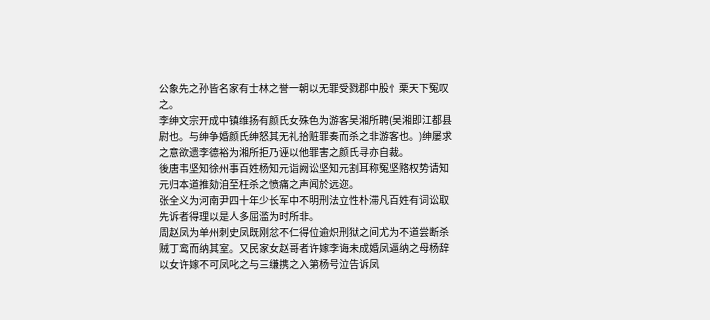公象先之孙皆名家有士林之誉一朝以无罪受戮郡中股忄栗天下冤叹之。
李绅文宗开成中镇维扬有颜氏女殊色为游客吴湘所聘(吴湘即江都县尉也。与绅争婚颜氏绅怒其无礼拾赃罪奏而杀之非游客也。)绅屡求之意欲遗李德裕为湘所拒乃诬以他罪害之颜氏寻亦自裁。
後唐韦坚知徐州事百姓杨知元诣阙讼坚知元割耳称冤坚赂权势请知元归本道推劾洎至枉杀之愤痛之声闻於远迩。
张全义为河南尹四十年少长军中不明刑法立性朴滞凡百姓有词讼取先诉者得理以是人多屈滥为时所非。
周赵凤为单州刺史凤既刚忿不仁得位逾炽刑狱之间尤为不道尝断杀贼丁鸾而纳其室。又民家女赵哥者许嫁李诲未成婚凤逼纳之母杨辞以女许嫁不可凤叱之与三缣携之入第杨号泣告诉凤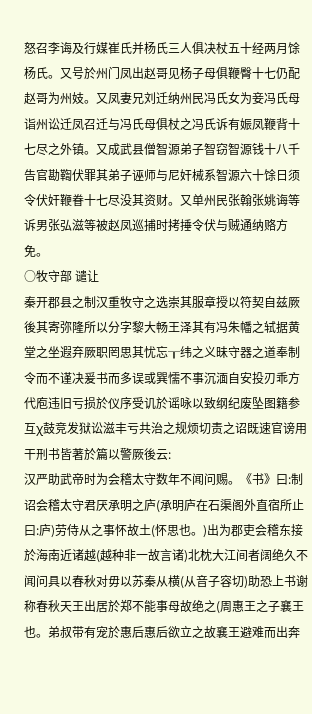怒召李诲及行媒崔氏并杨氏三人俱决杖五十经两月馀杨氏。又号於州门凤出赵哥见杨子母俱鞭臀十七仍配赵哥为州妓。又凤妻兄刘迁纳州民冯氏女为妾冯氏母诣州讼迁凤召迁与冯氏母俱杖之冯氏诉有娠凤鞭背十七尽之外镇。又成武县僧智源弟子智窃智源钱十八千告官勘鞫伏罪其弟子诬师与尼奸械系智源六十馀日须令伏奸鞭眷十七尽没其资财。又单州民张翰张姚诲等诉男张弘滋等被赵凤巡捕时拷捶令伏与贼通纳赂方免。
○牧守部 谴让
秦开郡县之制汉重牧守之选崇其服章授以符契自兹厥後其寄弥隆所以分字黎大畅王泽其有冯朱幡之轼据黄堂之坐遐弃厥职罔思其忧忘┰纬之义昧守器之道奉制令而不谨决爰书而多误或巽懦不事沉湎自安投刃乖方代庖违旧亏损於仪序受讥於谣咏以致纲纪废坠图籍参互χ鼓竞发狱讼滋丰亏共治之规烦切责之诏既速官谤用干刑书皆著於篇以警厥後云:
汉严助武帝时为会稽太守数年不闻问赐。《书》曰:制诏会稽太守君厌承明之庐(承明庐在石渠阁外直宿所止曰:庐)劳侍从之事怀故土(怀思也。)出为郡吏会稽东接於海南近诸越(越种非一故言诸)北枕大江间者阔绝久不闻问具以春秋对毋以苏秦从横(从音子容切)助恐上书谢称春秋天王出居於郑不能事母故绝之(周惠王之子襄王也。弟叔带有宠於惠后惠后欲立之故襄王避难而出奔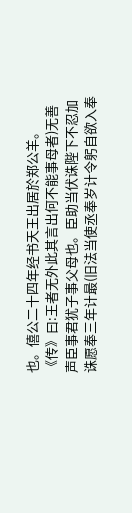也。僖公二十四年经书天王出居於郑公羊。《传》曰:王者无外此其言出何不能事母者)无善声臣事君犹子事父母也。臣助当伏诛陛下不忍加诛愿奉三年计最(旧法当使丞奉岁计令躬自欲入奉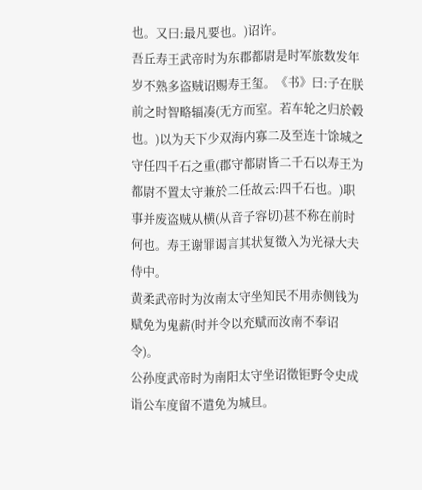也。又曰:最凡要也。)诏许。
吾丘寿王武帝时为东郡都尉是时军旅数发年岁不熟多盗贼诏赐寿王玺。《书》曰:子在朕前之时智略辐凑(无方而室。若车轮之归於毂也。)以为天下少双海内寡二及至连十馀城之守任四千石之重(郡守都尉皆二千石以寿王为都尉不置太守兼於二任故云:四千石也。)职事并废盗贼从横(从音子容切)甚不称在前时何也。寿王谢罪谒言其状复徵入为光禄大夫侍中。
黄柔武帝时为汝南太守坐知民不用赤侧钱为赋免为鬼薪(时并令以充赋而汝南不奉诏令)。
公孙度武帝时为南阳太守坐诏徵钜野令史成诣公车度留不遣免为城旦。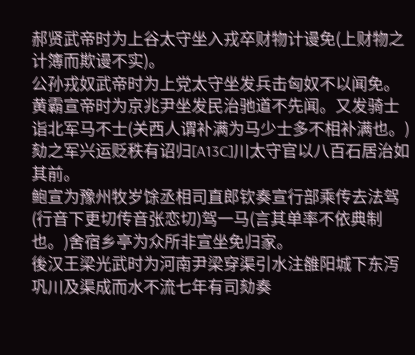郝贤武帝时为上谷太守坐入戎卒财物计谩免(上财物之计簿而欺谩不实)。
公孙戎奴武帝时为上党太守坐发兵击匈奴不以闻免。
黄霸宣帝时为京兆尹坐发民治驰道不先闻。又发骑士诣北军马不士(关西人谓补满为马少士多不相补满也。)劾之军兴运贬秩有诏归[A13C]川太守官以八百石居治如其前。
鲍宣为豫州牧岁馀丞相司直郎钦奏宣行部乘传去法驾(行音下更切传音张恋切)驾一马(言其单率不依典制也。)舍宿乡亭为众所非宣坐免归家。
後汉王梁光武时为河南尹梁穿渠引水注雒阳城下东泻巩川及渠成而水不流七年有司劾奏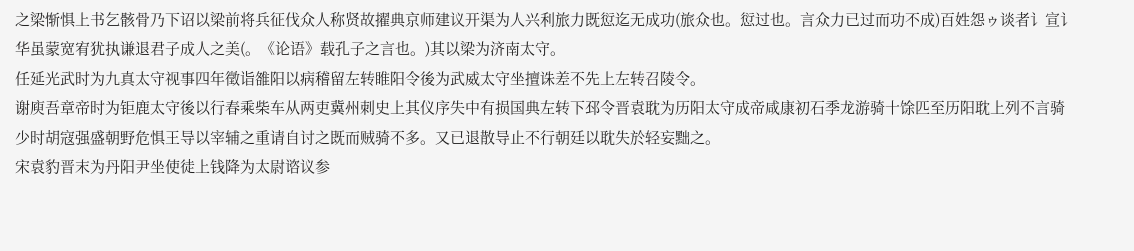之梁惭惧上书乞骸骨乃下诏以梁前将兵征伐众人称贤故擢典京师建议开渠为人兴利旅力既愆迄无成功(旅众也。愆过也。言众力已过而功不成)百姓怨ゥ谈者讠宣讠华虽蒙宽宥犹执谦退君子成人之美(。《论语》载孔子之言也。)其以梁为济南太守。
任延光武时为九真太守视事四年徵诣雒阳以病稽留左转睢阳令後为武威太守坐擅诛差不先上左转召陵令。
谢庾吾章帝时为钜鹿太守後以行春乘柴车从两吏冀州刺史上其仪序失中有损国典左转下邳令晋袁耽为历阳太守成帝咸康初石季龙游骑十馀匹至历阳耽上列不言骑少时胡寇强盛朝野危惧王导以宰辅之重请自讨之既而贼骑不多。又已退散导止不行朝廷以耽失於轻妄黜之。
宋袁豹晋末为丹阳尹坐使徒上钱降为太尉谘议参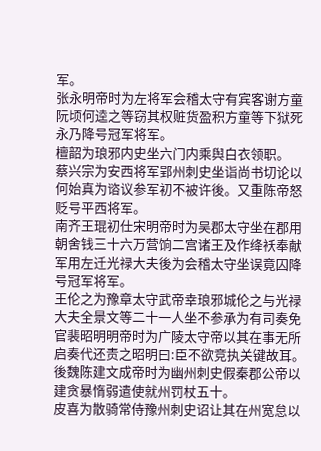军。
张永明帝时为左将军会稽太守有宾客谢方童阮顷何逵之等窃其权赃货盈积方童等下狱死永乃降号冠军将军。
檀韶为琅邪内史坐六门内乘舆白衣领职。
蔡兴宗为安西将军郢州刺史坐诣尚书切论以何始真为谘议参军初不被许後。又重陈帝怒贬号平西将军。
南齐王琨初仕宋明帝时为吴郡太守坐在郡用朝舍钱三十六万营饷二宫诸王及作绛袄奉献军用左迁光禄大夫後为会稽太守坐误竟囚降号冠军将军。
王伦之为豫章太守武帝幸琅邪城伦之与光禄大夫全景文等二十一人坐不参承为有司奏免官裴昭明明帝时为广陵太守帝以其在事无所启奏代还责之昭明曰:臣不欲竞执关键故耳。
後魏陈建文成帝时为幽州刺史假秦郡公帝以建贪暴惰弱遣使就州罚杖五十。
皮喜为散骑常侍豫州刺史诏让其在州宽怠以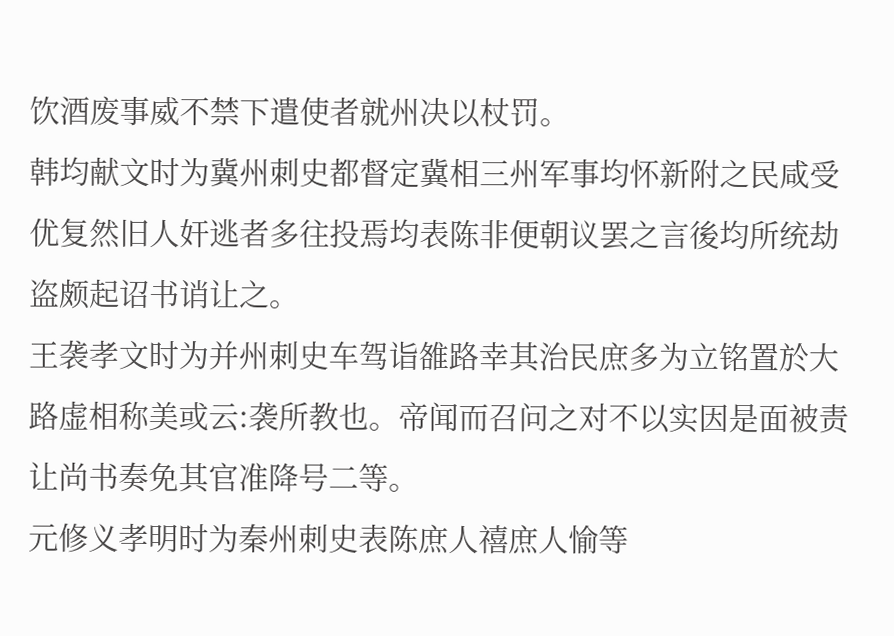饮酒废事威不禁下遣使者就州决以杖罚。
韩均献文时为冀州刺史都督定冀相三州军事均怀新附之民咸受优复然旧人奸逃者多往投焉均表陈非便朝议罢之言後均所统劫盗颇起诏书诮让之。
王袭孝文时为并州刺史车驾诣雒路幸其治民庶多为立铭置於大路虚相称美或云:袭所教也。帝闻而召问之对不以实因是面被责让尚书奏免其官准降号二等。
元修义孝明时为秦州刺史表陈庶人禧庶人愉等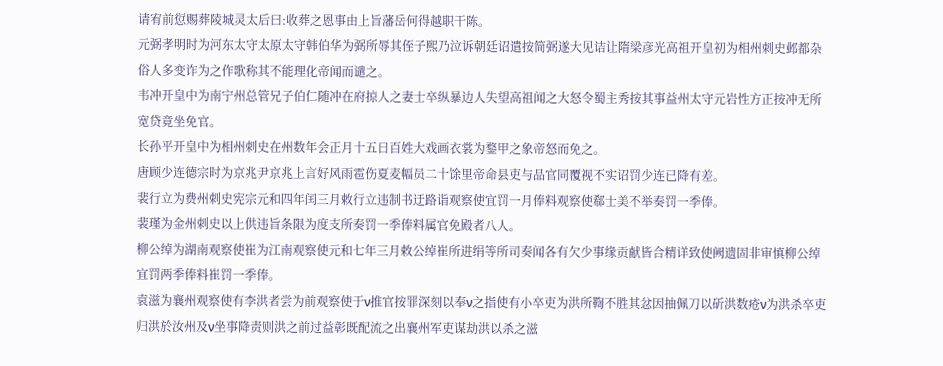请宥前愆赐葬陵城灵太后曰:收葬之恩事由上旨藩岳何得越职干陈。
元弼孝明时为河东太守太原太守韩伯华为弼所辱其侄子熙乃泣诉朝廷诏遣按简弼遂大见诘让隋梁彦光高祖开皇初为相州刺史邺都杂俗人多变诈为之作歌称其不能理化帝闻而谴之。
韦冲开皇中为南宁州总管兄子伯仁随冲在府掠人之妻士卒纵暴边人失望高祖闻之大怒令蜀主秀按其事益州太守元岩性方正按冲无所宽贷竟坐免官。
长孙平开皇中为相州刺史在州数年会正月十五日百姓大戏画衣裳为鍪甲之象帝怒而免之。
唐顾少连德宗时为京兆尹京兆上言好风雨雹伤夏麦幅员二十馀里帝命县吏与品官同覆视不实诏罚少连已降有差。
裴行立为费州刺史宪宗元和四年闰三月敕行立违制书迂路诣观察使宜罚一月俸料观察使郗士美不举奏罚一季俸。
裴瑾为金州刺史以上供违旨条限为度支所奏罚一季俸料属官免殿者八人。
柳公绰为湖南观察使崔为江南观察使元和七年三月敕公绰崔所进绢等所司奏闻各有欠少事缘贡献皆合精详致使阙遗固非审慎柳公绰宜罚两季俸料崔罚一季俸。
袁滋为襄州观察使有李洪者尝为前观察使于ν推官按罪深刻以奉ν之指使有小卒吏为洪所鞫不胜其忿因抽佩刀以斫洪数疮ν为洪杀卒吏归洪於汝州及ν坐事降责则洪之前过益彰既配流之出襄州军吏谋劫洪以杀之滋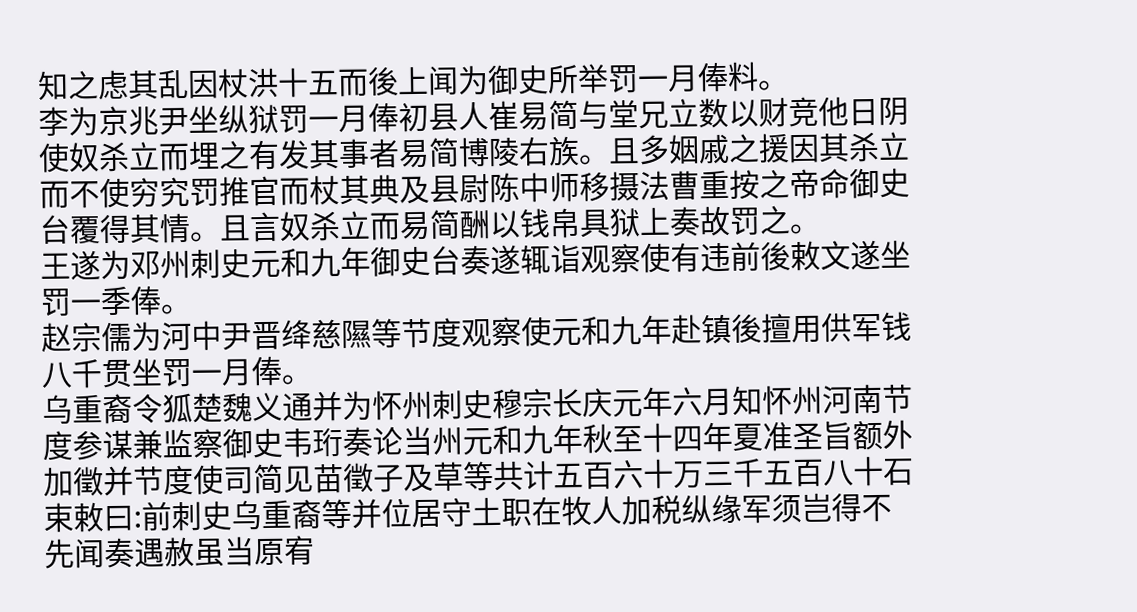知之虑其乱因杖洪十五而後上闻为御史所举罚一月俸料。
李为京兆尹坐纵狱罚一月俸初县人崔易简与堂兄立数以财竞他日阴使奴杀立而埋之有发其事者易简博陵右族。且多姻戚之援因其杀立而不使穷究罚推官而杖其典及县尉陈中师移摄法曹重按之帝命御史台覆得其情。且言奴杀立而易简酬以钱帛具狱上奏故罚之。
王遂为邓州刺史元和九年御史台奏遂辄诣观察使有违前後敕文遂坐罚一季俸。
赵宗儒为河中尹晋绛慈隰等节度观察使元和九年赴镇後擅用供军钱八千贯坐罚一月俸。
乌重裔令狐楚魏义通并为怀州刺史穆宗长庆元年六月知怀州河南节度参谋兼监察御史韦珩奏论当州元和九年秋至十四年夏准圣旨额外加徵并节度使司简见苗徵子及草等共计五百六十万三千五百八十石束敕曰:前刺史乌重裔等并位居守土职在牧人加税纵缘军须岂得不先闻奏遇赦虽当原宥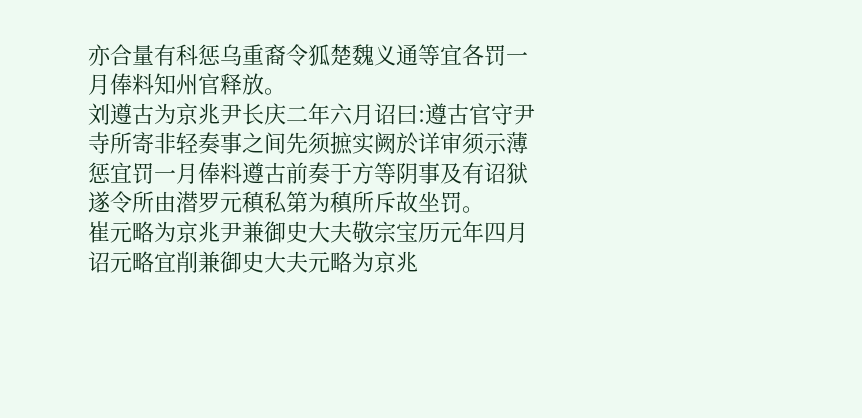亦合量有科惩乌重裔令狐楚魏义通等宜各罚一月俸料知州官释放。
刘遵古为京兆尹长庆二年六月诏曰:遵古官守尹寺所寄非轻奏事之间先须摭实阙於详审须示薄惩宜罚一月俸料遵古前奏于方等阴事及有诏狱遂令所由潜罗元稹私第为稹所斥故坐罚。
崔元略为京兆尹兼御史大夫敬宗宝历元年四月诏元略宜削兼御史大夫元略为京兆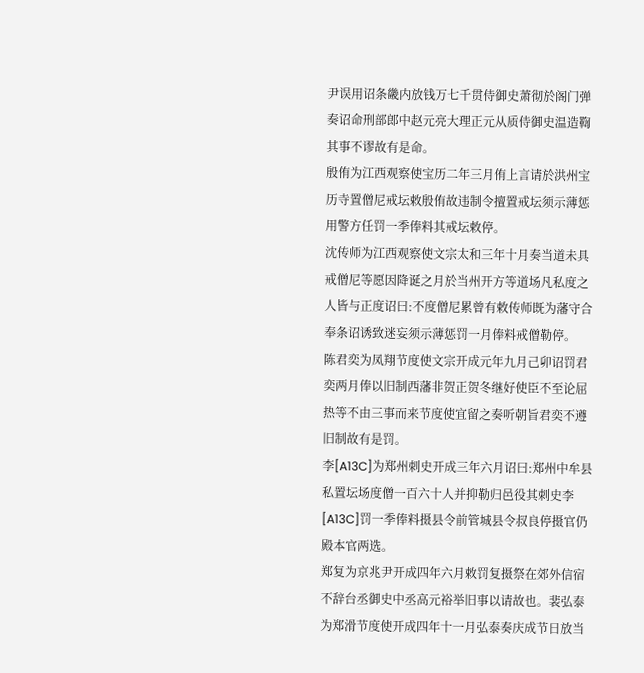尹误用诏条畿内放钱万七千贯侍御史萧彻於阁门弹奏诏命刑部郎中赵元亮大理正元从质侍御史温造鞫其事不谬故有是命。
殷侑为江西观察使宝历二年三月侑上言请於洪州宝历寺置僧尼戒坛敕殷侑故违制令擅置戒坛须示薄惩用警方任罚一季俸料其戒坛敕停。
沈传师为江西观察使文宗太和三年十月奏当道未具戒僧尼等愿因降诞之月於当州开方等道场凡私度之人皆与正度诏曰:不度僧尼累曾有敕传师既为藩守合奉条诏诱致迷妄须示薄惩罚一月俸料戒僧勒停。
陈君奕为凤翔节度使文宗开成元年九月己卯诏罚君奕两月俸以旧制西藩非贺正贺冬继好使臣不至论屈热等不由三事而来节度使宜留之奏听朝旨君奕不遵旧制故有是罚。
李[A13C]为郑州刺史开成三年六月诏曰:郑州中牟县私置坛场度僧一百六十人并抑勒归邑役其刺史李[A13C]罚一季俸料摄县令前管城县令叔良停摄官仍殿本官两选。
郑复为京兆尹开成四年六月敕罚复摄祭在郊外信宿不辞台丞御史中丞高元裕举旧事以请故也。裴弘泰为郑滑节度使开成四年十一月弘泰奏庆成节日放当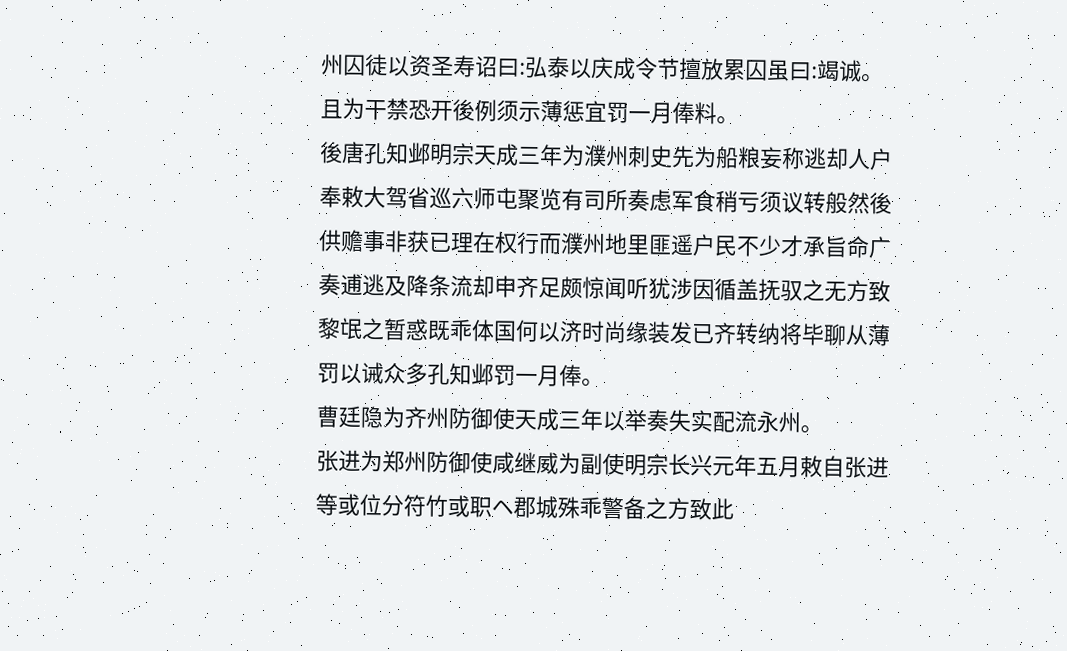州囚徒以资圣寿诏曰:弘泰以庆成令节擅放累囚虽曰:竭诚。且为干禁恐开後例须示薄惩宜罚一月俸料。
後唐孔知邺明宗天成三年为濮州刺史先为船粮妄称逃却人户奉敕大驾省巡六师屯聚览有司所奏虑军食稍亏须议转般然後供赡事非获已理在权行而濮州地里匪遥户民不少才承旨命广奏逋逃及降条流却申齐足颇惊闻听犹涉因循盖抚驭之无方致黎氓之暂惑既乖体国何以济时尚缘装发已齐转纳将毕聊从薄罚以诫众多孔知邺罚一月俸。
曹廷隐为齐州防御使天成三年以举奏失实配流永州。
张进为郑州防御使咸继威为副使明宗长兴元年五月敕自张进等或位分符竹或职ヘ郡城殊乖警备之方致此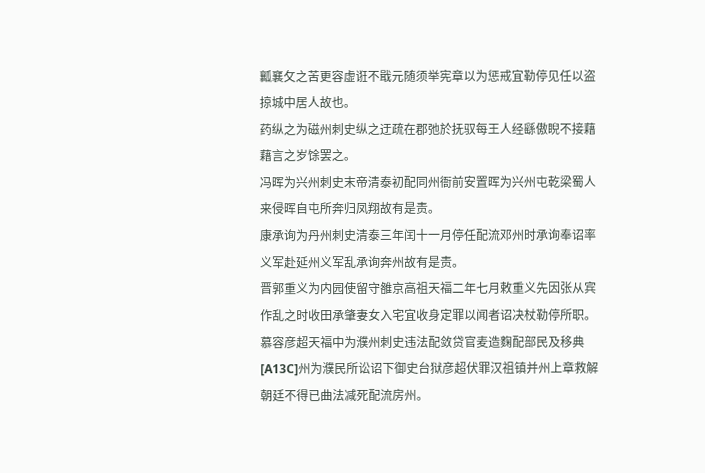瓤襄攵之苦更容虚诳不戢元随须举宪章以为惩戒宜勒停见任以盗掠城中居人故也。
药纵之为磁州刺史纵之迂疏在郡弛於抚驭每王人经繇傲睨不接藉藉言之岁馀罢之。
冯晖为兴州刺史末帝清泰初配同州衙前安置晖为兴州屯乾梁蜀人来侵晖自屯所奔归凤翔故有是责。
康承询为丹州刺史清泰三年闰十一月停任配流邓州时承询奉诏率义军赴延州义军乱承询奔州故有是责。
晋郭重义为内园使留守雒京高祖天福二年七月敕重义先因张从宾作乱之时收田承肇妻女入宅宜收身定罪以闻者诏决杖勒停所职。
慕容彦超天福中为濮州刺史违法配敛贷官麦造麴配部民及移典[A13C]州为濮民所讼诏下御史台狱彦超伏罪汉祖镇并州上章救解朝廷不得已曲法减死配流房州。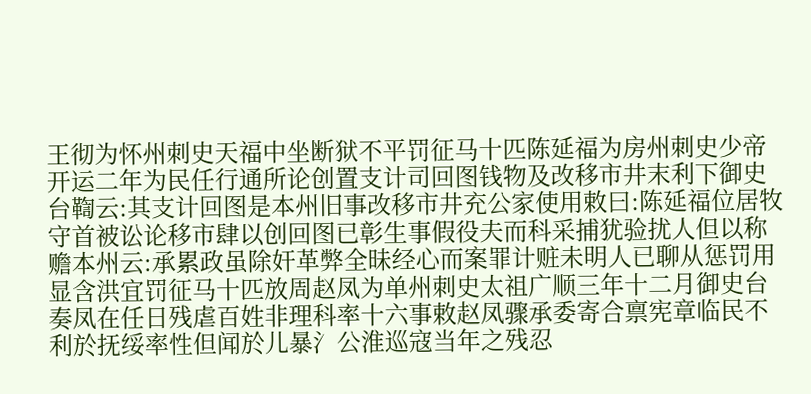王彻为怀州刺史天福中坐断狱不平罚征马十匹陈延福为房州刺史少帝开运二年为民任行通所论创置支计司回图钱物及改移市井末利下御史台鞫云:其支计回图是本州旧事改移市井充公家使用敕曰:陈延福位居牧守首被讼论移市肆以创回图已彰生事假役夫而科采捕犹验扰人但以称赡本州云:承累政虽除奸革弊全昧经心而案罪计赃未明人已聊从惩罚用显含洪宜罚征马十匹放周赵凤为单州刺史太祖广顺三年十二月御史台奏凤在任日残虐百姓非理科率十六事敕赵凤骤承委寄合禀宪章临民不利於抚绥率性但闻於儿暴氵公淮巡寇当年之残忍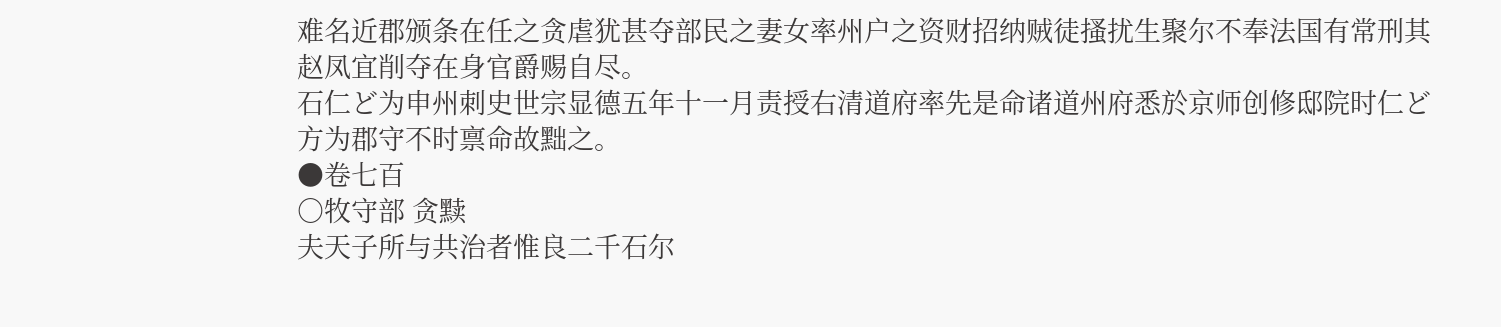难名近郡颁条在任之贪虐犹甚夺部民之妻女率州户之资财招纳贼徒搔扰生聚尔不奉法国有常刑其赵凤宜削夺在身官爵赐自尽。
石仁ど为申州刺史世宗显德五年十一月责授右清道府率先是命诸道州府悉於京师创修邸院时仁ど方为郡守不时禀命故黜之。
●卷七百
○牧守部 贪黩
夫天子所与共治者惟良二千石尔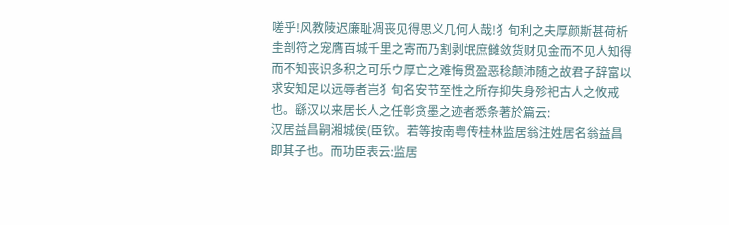嗟乎!风教陵迟廉耻凋丧见得思义几何人哉!犭旬利之夫厚颜斯甚荷析圭剖符之宠膺百城千里之寄而乃割剥氓庶雠敛货财见金而不见人知得而不知丧识多积之可乐ウ厚亡之难悔贯盈恶稔颠沛随之故君子辞富以求安知足以远辱者岂犭旬名安节至性之所存抑失身殄祀古人之攸戒也。繇汉以来居长人之任彰贪墨之迹者悉条著於篇云:
汉居益昌嗣湘城侯(臣钦。若等按南粤传桂林监居翁注姓居名翁益昌即其子也。而功臣表云:监居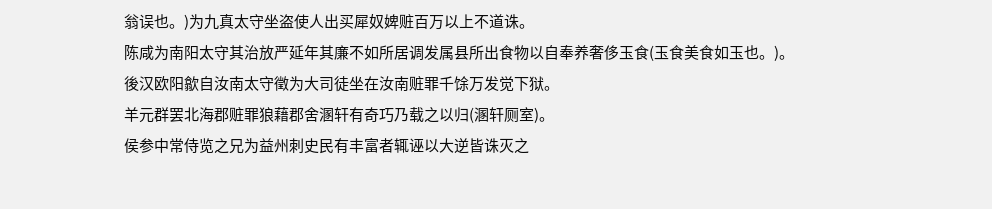翁误也。)为九真太守坐盗使人出买犀奴婢赃百万以上不道诛。
陈咸为南阳太守其治放严延年其廉不如所居调发属县所出食物以自奉养奢侈玉食(玉食美食如玉也。)。
後汉欧阳歙自汝南太守徵为大司徒坐在汝南赃罪千馀万发觉下狱。
羊元群罢北海郡赃罪狼藉郡舍溷轩有奇巧乃载之以归(溷轩厕室)。
侯参中常侍览之兄为益州刺史民有丰富者辄诬以大逆皆诛灭之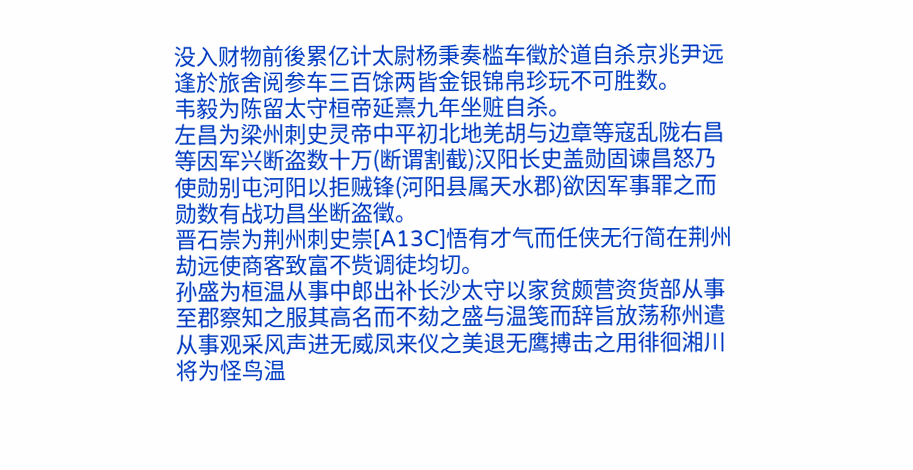没入财物前後累亿计太尉杨秉奏槛车徵於道自杀京兆尹远逢於旅舍阅参车三百馀两皆金银锦帛珍玩不可胜数。
韦毅为陈留太守桓帝延熹九年坐赃自杀。
左昌为梁州刺史灵帝中平初北地羌胡与边章等寇乱陇右昌等因军兴断盗数十万(断谓割截)汉阳长史盖勋固谏昌怒乃使勋别屯河阳以拒贼锋(河阳县属天水郡)欲因军事罪之而勋数有战功昌坐断盗徵。
晋石崇为荆州刺史崇[A13C]悟有才气而任侠无行简在荆州劫远使商客致富不赀调徒均切。
孙盛为桓温从事中郎出补长沙太守以家贫颇营资货部从事至郡察知之服其高名而不劾之盛与温笺而辞旨放荡称州遣从事观采风声进无威凤来仪之美退无鹰搏击之用徘徊湘川将为怪鸟温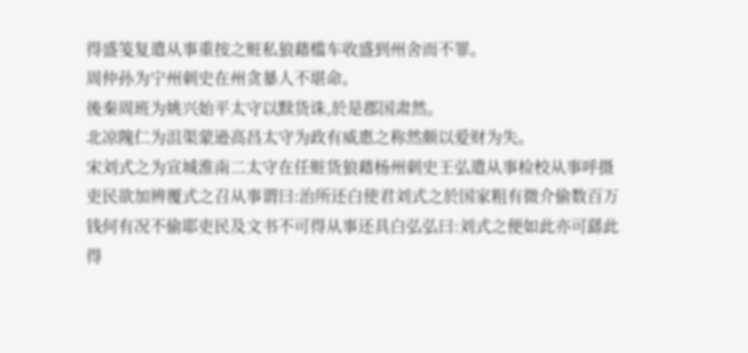得盛笺复遣从事重按之赃私狼藉槛车收盛到州舍而不罪。
周仲孙为宁州刺史在州贪暴人不堪命。
後秦周班为姚兴始平太守以黩货诛,於是郡国肃然。
北凉隗仁为沮渠蒙逊高昌太守为政有威惠之称然颇以爱财为失。
宋刘式之为宣城淮南二太守在任赃货狼藉杨州刺史王弘遣从事检校从事呼摄吏民欲加辨覆式之召从事谓曰:治所还白使君刘式之於国家粗有微介偷数百万钱何有况不偷耶吏民及文书不可得从事还具白弘弘曰:刘式之便如此亦可繇此得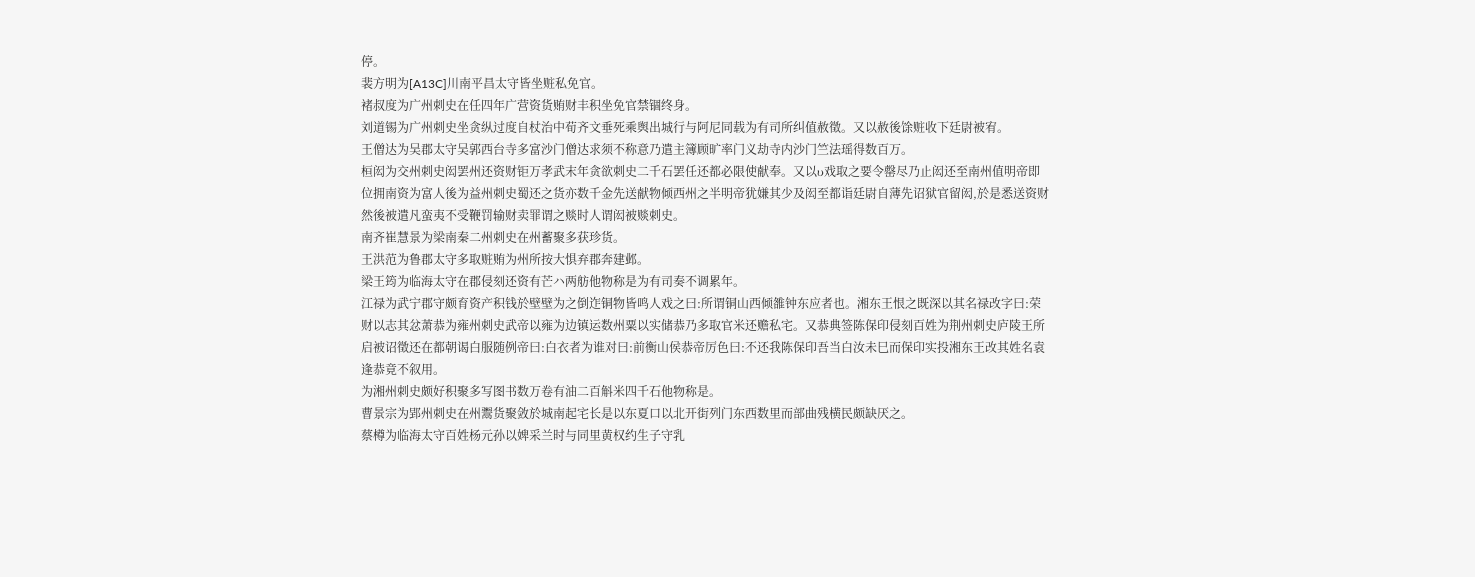停。
裴方明为[A13C]川南平昌太守皆坐赃私免官。
褚叔度为广州刺史在任四年广营资货贿财丰积坐免官禁锢终身。
刘道锡为广州刺史坐贪纵过度自杖治中荀齐文垂死乘舆出城行与阿尼同载为有司所纠值赦徵。又以赦後馀赃收下廷尉被宥。
王僧达为吴郡太守吴郭西台寺多富沙门僧达求须不称意乃遣主簿顾旷率门义劫寺内沙门竺法瑶得数百万。
桓闳为交州刺史闳罢州还资财钜万孝武末年贪欲刺史二千石罢任还都必限使献奉。又以υ戏取之要令罄尽乃止闳还至南州值明帝即位拥南资为富人後为益州刺史蜀还之货亦数千金先送献物倾西州之半明帝犹嫌其少及闳至都诣廷尉自薄先诏狱官留闳,於是悉送资财然後被遣凡蛮夷不受鞭罚输财卖罪谓之赕时人谓闳被赕刺史。
南齐崔慧景为梁南秦二州刺史在州蓄聚多获珍货。
王洪范为鲁郡太守多取赃贿为州所按大惧弃郡奔建邺。
梁王筠为临海太守在郡侵刻还资有芒ハ两舫他物称是为有司奏不调累年。
江禄为武宁郡守颇育资产积钱於壁壁为之倒迮铜物皆鸣人戏之曰:所谓铜山西倾雒钟东应者也。湘东王恨之既深以其名禄改字曰:荣财以志其忿萧恭为雍州刺史武帝以雍为边镇运数州粟以实储恭乃多取官米还赡私宅。又恭典签陈保印侵刻百姓为荆州刺史庐陵王所启被诏徵还在都朝谒白服随例帝曰:白衣者为谁对曰:前衡山侯恭帝厉色曰:不还我陈保印吾当白汝未巳而保印实投湘东王改其姓名袁逢恭竟不叙用。
为湘州刺史颇好积聚多写图书数万卷有油二百斛米四千石他物称是。
曹景宗为郢州刺史在州鬻货聚敛於城南起宅长是以东夏口以北开街列门东西数里而部曲残横民颇缺厌之。
蔡樽为临海太守百姓杨元孙以婢采兰时与同里黄权约生子守乳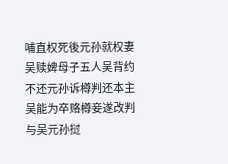哺直权死後元孙就权妻吴赎婢母子五人吴背约不还元孙诉樽判还本主吴能为卒赂樽妾遂改判与吴元孙挝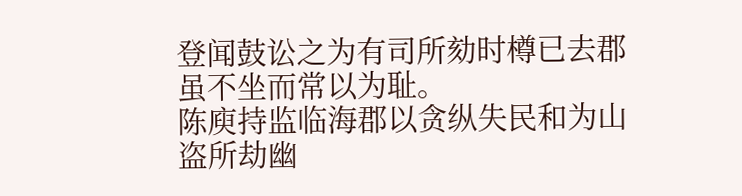登闻鼓讼之为有司所劾时樽已去郡虽不坐而常以为耻。
陈庾持监临海郡以贪纵失民和为山盗所劫幽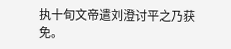执十旬文帝遣刘澄讨平之乃获免。